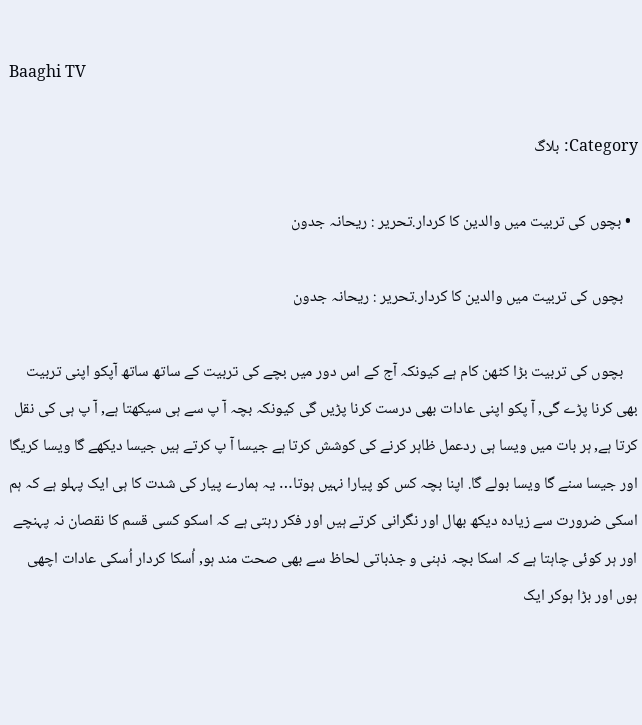Baaghi TV

Category: بلاگ

  • بچوں کی تربیت میں والدین کا کردار.تحریر : ریحانہ جدون

    بچوں کی تربیت میں والدین کا کردار.تحریر : ریحانہ جدون

    بچوں کی تربیت بڑا کٹھن کام ہے کیونکہ آج کے اس دور میں بچے کی تربیت کے ساتھ ساتھ آپکو اپنی تربیت بھی کرنا پڑے گی, آ پکو اپنی عادات بھی درست کرنا پڑیں گی کیونکہ بچہ آ پ سے ہی سیکھتا ہے, آ پ ہی کی نقل کرتا ہے, ہر بات میں ویسا ہی ردعمل ظاہر کرنے کی کوشش کرتا ہے جیسا آ پ کرتے ہیں جیسا دیکھے گا ویسا کریگا اور جیسا سنے گا ویسا بولے گا. اپنا بچہ کس کو پیارا نہیں ہوتا… یہ ہمارے پیار کی شدت کا ہی ایک پہلو ہے کہ ہم اسکی ضرورت سے زیادہ دیکھ بھال اور نگرانی کرتے ہیں اور فکر رہتی ہے کہ اسکو کسی قسم کا نقصان نہ پہنچے اور ہر کوئی چاہتا ہے کہ اسکا بچہ ذہنی و جذباتی لحاظ سے بھی صحت مند ہو, اُسکا کردار اُسکی عادات اچھی ہوں اور بڑا ہوکر ایک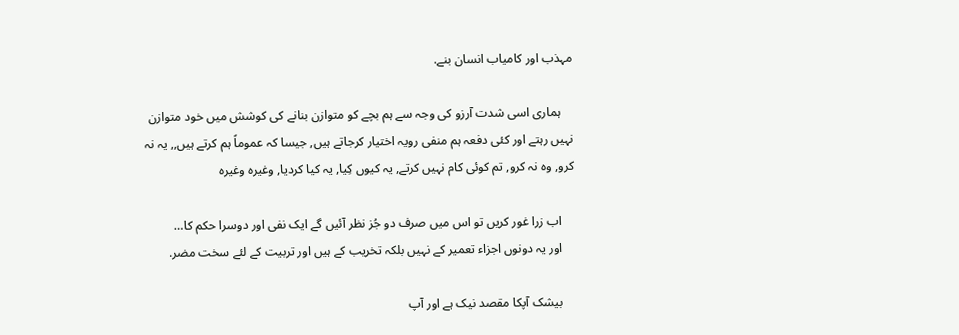مہذب اور کامیاب انسان بنے.

    ہماری اسی شدت آرزو کی وجہ سے ہم بچے کو متوازن بنانے کی کوشش میں خود متوازن نہیں رہتے اور کئی دفعہ ہم منفی رویہ اختیار کرجاتے ہیں, جیسا کہ عموماً ہم کرتے ہیں,, یہ نہ کرو, وہ نہ کرو, تم کوئی کام نہیں کرتے, یہ کیوں کِیا, یہ کیا کردیا, وغیرہ وغیرہ

    اب زرا غور کریں تو اس میں صرف دو جُز نظر آئیں گے ایک نفی اور دوسرا حکم کا…
    اور یہ دونوں اجزاء تعمیر کے نہیں بلکہ تخریب کے ہیں اور تربیت کے لئے سخت مضر.

    بیشک آپکا مقصد نیک ہے اور آپ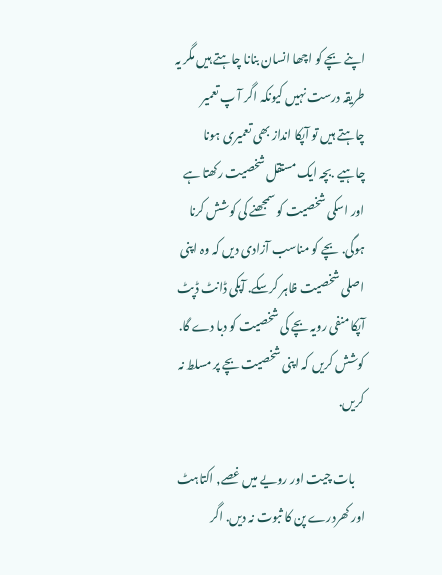اپنے بچے کو اچھا انسان بنانا چاہتے ہیں مگر یہ طریقہ درست نہیں کیونکہ اگر آ پ تعمیر چاہتے ہیں تو آپکا انداز بھی تعمیری ہونا چاہیے .بچہ ایک مستقل شخصیت رکھتا ہے اور اسکی شخصیت کو سمجھنے کی کوشش کرنا ہوگی. بچے کو مناسب آزادی دیں کہ وہ اپنی اصلی شخصیت ظاہر کرسکے. آپکی ڈانٹ ڈپٹ آپکا منفی رویہ بچے کی شخصیت کو دبا دے گا. کوشش کریں کہ اپنی شخصیت بچے پر مسلط نہ کریں.

    بات چیت اور رویے میں غصے, اکتاہٹ اور کھردرے پن کا ثبوت نہ دیں. اگر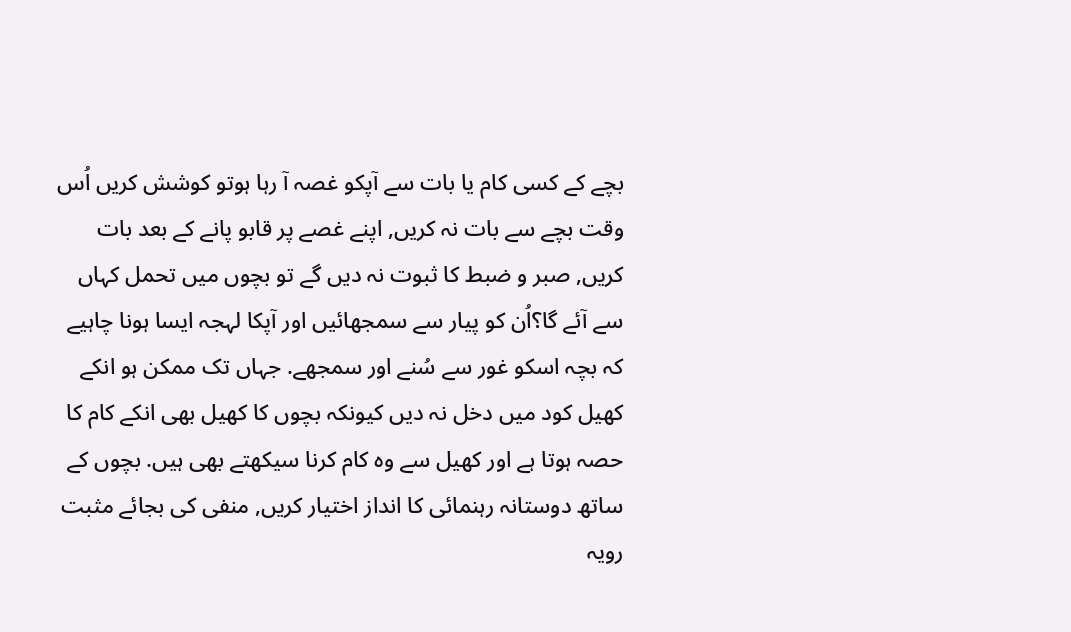بچے کے کسی کام یا بات سے آپکو غصہ آ رہا ہوتو کوشش کریں اُس وقت بچے سے بات نہ کریں, اپنے غصے پر قابو پانے کے بعد بات کریں, صبر و ضبط کا ثبوت نہ دیں گے تو بچوں میں تحمل کہاں سے آئے گا؟اُن کو پیار سے سمجھائیں اور آپکا لہجہ ایسا ہونا چاہیے کہ بچہ اسکو غور سے سُنے اور سمجھے. جہاں تک ممکن ہو انکے کھیل کود میں دخل نہ دیں کیونکہ بچوں کا کھیل بھی انکے کام کا حصہ ہوتا ہے اور کھیل سے وہ کام کرنا سیکھتے بھی ہیں. بچوں کے ساتھ دوستانہ رہنمائی کا انداز اختیار کریں, منفی کی بجائے مثبت رویہ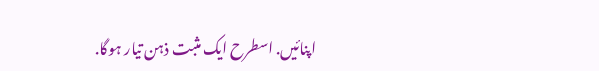اپنائیں. اسطرح ایک مثبت ذہن تیار ہوگا.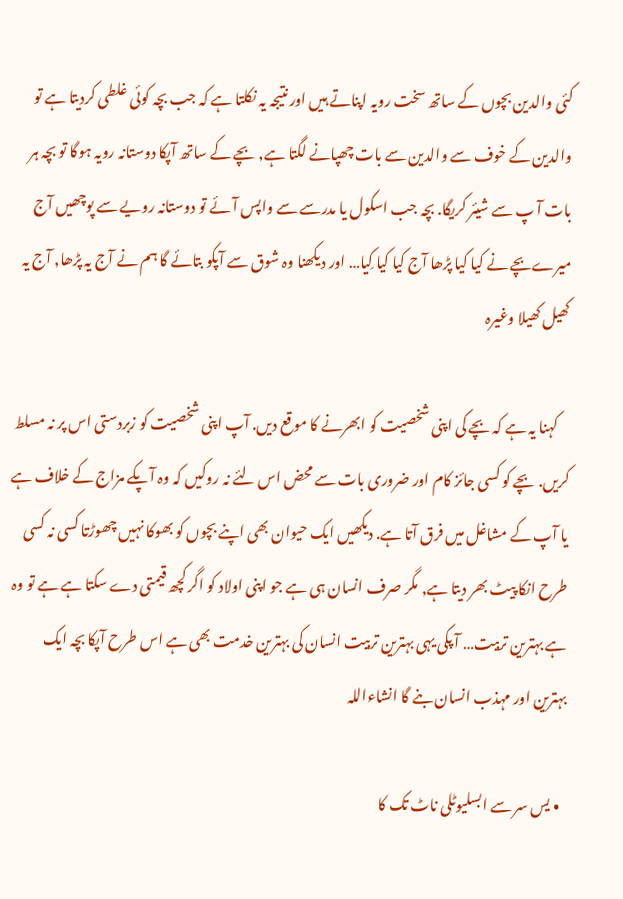کئی والدین بچوں کے ساتھ سخت رویہ اپناتے ہیں اور نتیجہ یہ نکلتا ہے کہ جب بچہ کوئی غلطی کردیتا ہے تو والدین کے خوف سے والدین سے بات چھپانے لگتا ہے, بچے کے ساتھ آپکا دوستانہ رویہ ہوگا تو بچہ ہر بات آ پ سے شیئر کریگا. بچہ جب اسکول یا مدرسے سے واپس آ ئے تو دوستانہ رویے سے پوچھیں آج میرےبچے نے کیا کیا پڑھا آج کیا کیا کِیا… اور دیکھنا وہ شوق سے آپکو بتائے گا ہم نے آج یہ پڑھا, آج یہ کھیل کھیلا وغیرہ

    کہنا یہ ہے کہ بچے کی اپنی شخصیت کو ابھرنے کا موقع دیں. آپ اپنی شخصیت کو زبردستی اس پر نہ مسلط کریں. بچے کو کسی جائز کام اور ضروری بات سے محض اس لئے نہ روکیں کہ وہ آپکے مزاج کے خلاف ہے یا آپ کے مشاغل میں فرق آتا ہے. دیکھیں ایک حیوان بھی اپنے بچوں کو بھوکا نہیں چھوڑتا کسی نہ کسی طرح انکا پیٹ بھر دیتا ہے, مگر صرف انسان ہی ہے جو اپنی اولاد کو اگر کچھ قیمتی دے سکتا ہے ہے تو وہ ہے بہترین تربیت… آ پکی یہی بہترین تربیت انسان کی بہترین خدمت بھی ہے اس طرح آپکا بچہ ایک بہترین اور مہذب انسان بنے گا انشاءاللہ

  • یس سر سے ابسلیوٹلی ناٹ تک کا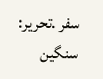سفر .تحریر: سنگین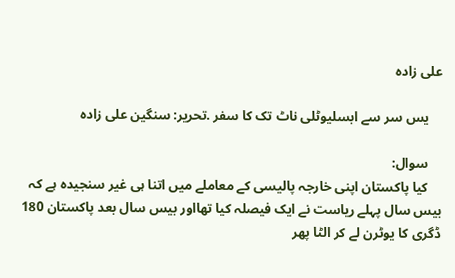علی زادہ

    یس سر سے ابسلیوٹلی ناٹ تک کا سفر .تحریر: سنگین علی زادہ

    سوال:
    کیا پاکستان اپنی خارجہ پالیسی کے معاملے میں اتنا ہی غیر سنجیدہ ہے کہ بیس سال پہلے ریاست نے ایک فیصلہ کیا تھااور بیس سال بعد پاکستان 180 ڈگری کا یوٹرن لے کر الٹا پھر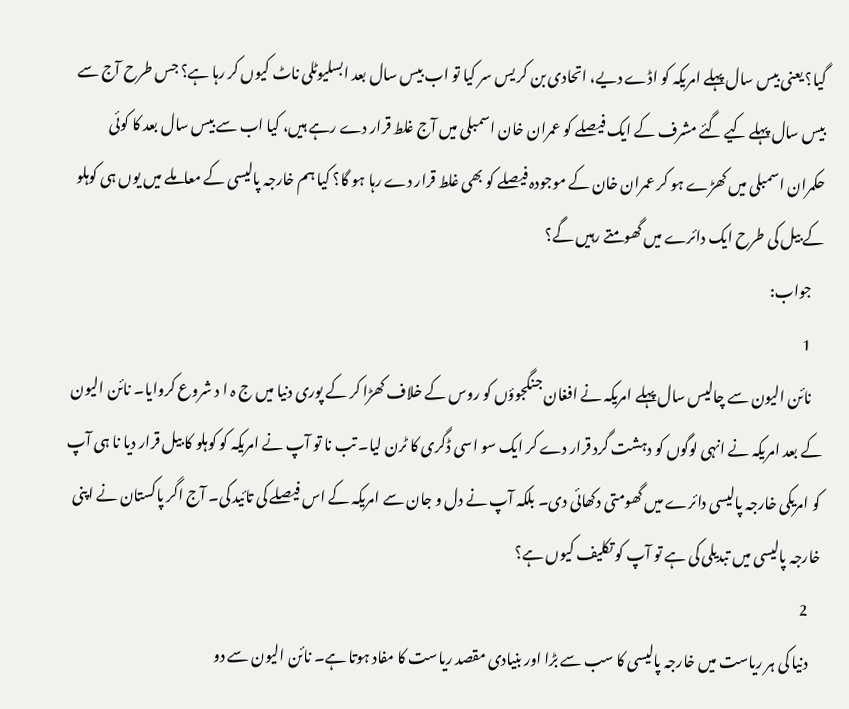گیا؟ یعنی بیس سال پہلے امریکہ کو اڈے دیے، اتحادی بن کر یس سر کیا تو اب بیس سال بعد ابسلیوٹلی ناٹ کیوں کر رہا ہے؟ جس طرح آج سے بیس سال پہلے کیے گئے مشرف کے ایک فیصلے کو عمران خان اسمبلی میں آج غلط قرار دے رہے ہیں، کیا اب سے بیس سال بعد کا کوئی حکمران اسمبلی میں کھڑے ہو کر عمران خان کے موجودہ فیصلے کو بھی غلط قرار دے رہا ہو گا؟ کیا ہم خارجہ پالیسی کے معاملے میں یوں ہی کوہلو کے بیل کی طرح ایک دائرے میں گھومتے رہیں گے؟
    جواب:
    1
    نائن الیون سے چالیس سال پہلے امریکہ نے افغان جنگجوؤں کو روس کے خلاف کھڑا کر کے پوری دنیا میں ج ہ ا د شروع کروایا۔ نائن الیون کے بعد امریکہ نے انہی لوگوں کو دہشت گرد قرار دے کر ایک سو اسی ڈگری کا ٹرن لیا۔ تب نا تو آپ نے امریکہ کو کوہلو کا بیل قرار دیا نا ہی آپ کو امریکی خارجہ پالیسی دائرے میں گھومتی دکھائی دی۔ بلکہ آپ نے دل و جان سے امریکہ کے اس فیصلے کی تائید کی۔ آج اگر پاکستان نے اپنی خارجہ پالیسی میں تبدیلی کی ہے تو آپ کو تکلیف کیوں ہے؟
    2
    دنیا کی ہر ریاست میں خارجہ پالیسی کا سب سے بڑا اور بنیادی مقصد ریاست کا مفاد ہوتا ہے۔ نائن الیون سے دو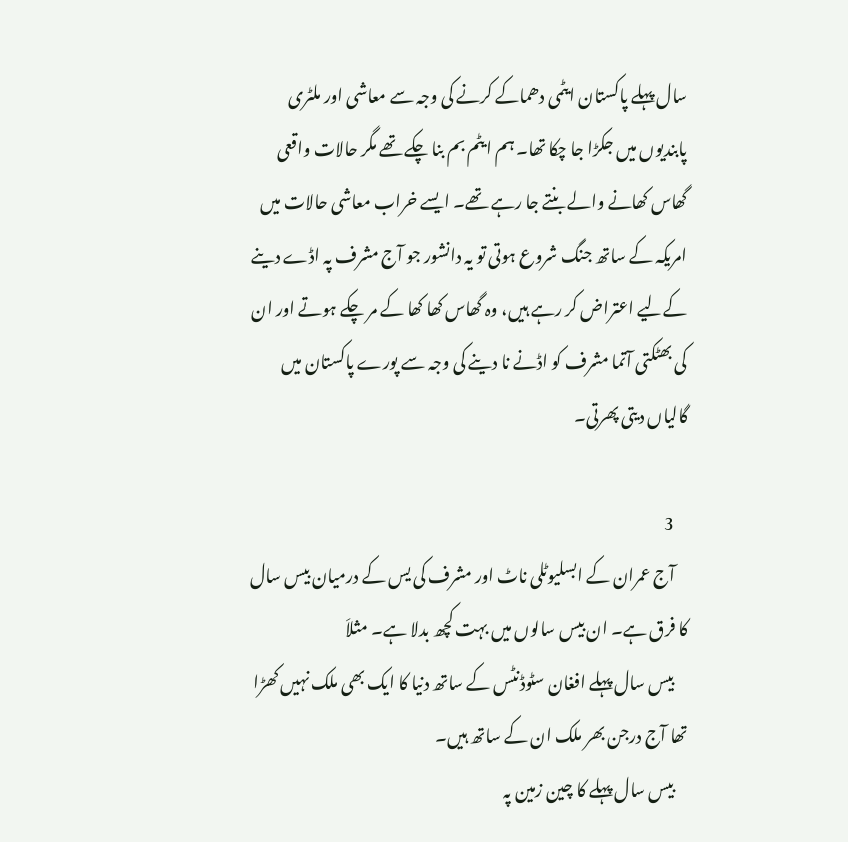سال پہلے پاکستان ایٹمی دھماکے کرنے کی وجہ سے معاشی اور ملٹری پابندیوں میں جکڑا جا چکا تھا۔ ہم ایٹم بم بنا چکے تھے مگر حالات واقعی گھاس کھانے والے بنتے جا رہے تھے۔ ایسے خراب معاشی حالات میں امریکہ کے ساتھ جنگ شروع ہوتی تو یہ دانشور جو آج مشرف پہ اڈے دینے کےلیے اعتراض کر رہے ہیں، وہ گھاس کھا کھا کے مر چکے ہوتے اور ان کی بھٹکتی آتما مشرف کو اڈنے نا دینے کی وجہ سے پورے پاکستان میں گالیاں دیتی پھرتی۔

    3
    آج عمران کے ابسلیوٹلی ناٹ اور مشرف کی یس کے درمیان بیس سال کا فرق ہے۔ ان بیس سالوں میں بہت کچھ بدلا ہے۔ مثلاَ
    بیس سال پہلے افغان سٹوڈنٹس کے ساتھ دنیا کا ایک بھی ملک نہیں کھڑا تھا آج درجن بھر ملک ان کے ساتھ ہیں۔
    بیس سال پہلے کا چین زمین پہ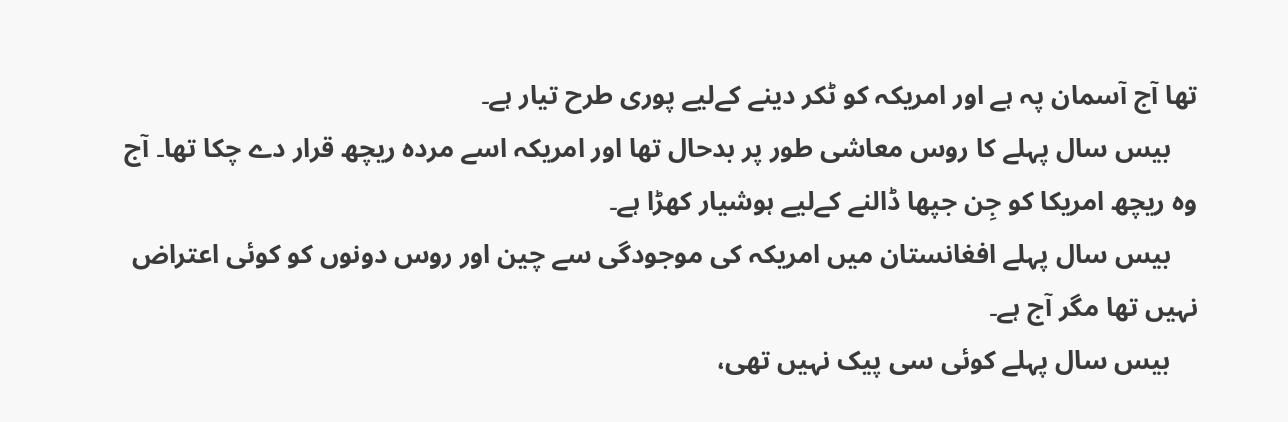تھا آج آسمان پہ ہے اور امریکہ کو ٹکر دینے کےلیے پوری طرح تیار ہے۔
    بیس سال پہلے کا روس معاشی طور پر بدحال تھا اور امریکہ اسے مردہ ریچھ قرار دے چکا تھا۔ آج وہ ریچھ امریکا کو جِن جپھا ڈالنے کےلیے ہوشیار کھڑا ہے۔
    بیس سال پہلے افغانستان میں امریکہ کی موجودگی سے چین اور روس دونوں کو کوئی اعتراض نہیں تھا مگر آج ہے۔
    بیس سال پہلے کوئی سی پیک نہیں تھی،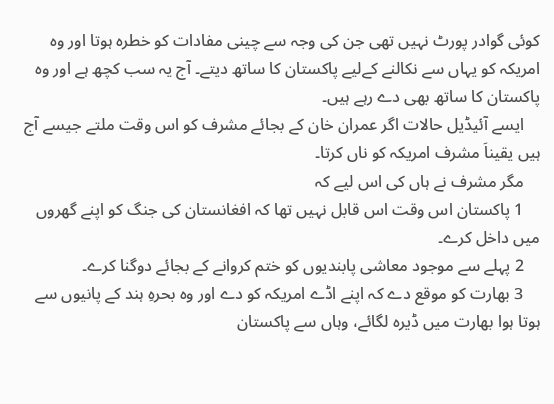کوئی گوادر پورٹ نہیں تھی جن کی وجہ سے چینی مفادات کو خطرہ ہوتا اور وہ امریکہ کو یہاں سے نکالنے کےلیے پاکستان کا ساتھ دیتے۔ آج یہ سب کچھ ہے اور وہ پاکستان کا ساتھ بھی دے رہے ہیں۔
    ایسے آئیڈیل حالات اگر عمران خان کے بجائے مشرف کو اس وقت ملتے جیسے آج ہیں یقیناَ مشرف امریکہ کو ناں کرتا۔
    مگر مشرف نے ہاں کی اس لیے کہ
    1 پاکستان اس وقت اس قابل نہیں تھا کہ افغانستان کی جنگ کو اپنے گھروں میں داخل کرے۔
    2 پہلے سے موجود معاشی پابندیوں کو ختم کروانے کے بجائے دوگنا کرے۔
    3 بھارت کو موقع دے کہ اپنے اڈے امریکہ کو دے اور وہ بحرہِ ہند کے پانیوں سے ہوتا ہوا بھارت میں ڈیرہ لگائے، وہاں سے پاکستان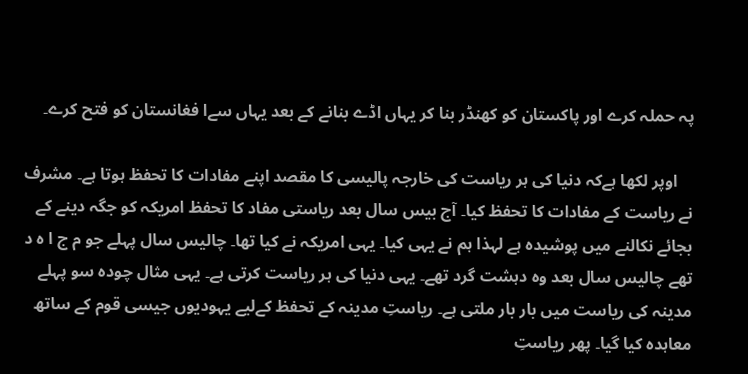پہ حملہ کرے اور پاکستان کو کھنڈر بنا کر یہاں اڈے بنانے کے بعد یہاں سےا فغانستان کو فتح کرے۔

    اوپر لکھا ہےکہ دنیا کی ہر ریاست کی خارجہ پالیسی کا مقصد اپنے مفادات کا تحفظ ہوتا ہے۔ مشرف نے ریاست کے مفادات کا تحفظ کیا۔ آج بیس سال بعد ریاستی مفاد کا تحفظ امریکہ کو جگہ دینے کے بجائے نکالنے میں پوشیدہ ہے لہذا ہم نے یہی کیا۔ یہی امریکہ نے کیا تھا۔ چالیس سال پہلے جو م ج ا ہ د تھے چالیس سال بعد وہ دہشت گرد تھے۔ یہی دنیا کی ہر ریاست کرتی ہے۔ یہی مثال چودہ سو پہلے مدینہ کی ریاست میں بار بار ملتی ہے۔ ریاستِ مدینہ کے تحفظ کےلیے یہودیوں جیسی قوم کے ساتھ معاہدہ کیا گیا۔ پھر ریاستِ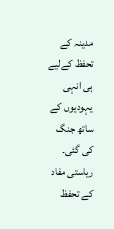مدینہ کے تحفظ کےلیے ہی انہی یہودیوں کے ساتھ جنگ کی گئی۔ ریاستی مفاد کے تحفظ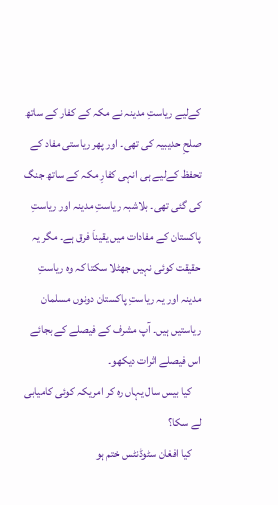کےلیے ریاستِ مدینہ نے مکہ کے کفار کے ساتھ صلحِ حدیبیہ کی تھی۔ اور پھر ریاستی مفاد کے تحفظ کےلیے ہی انہی کفارِ مکہ کے ساتھ جنگ کی گئی تھی۔ بلاشبہ ریاستِ مدینہ اور ریاستِ پاکستان کے مفادات میں یقیناَ فرق ہے۔ مگر یہ حقیقت کوئی نہیں جھٹلا سکتا کہ وہ ریاستِ مدینہ اور یہ ریاستِ پاکستان دونوں مسلمان ریاستیں ہیں۔ آپ مشرف کے فیصلے کے بجائے اس فیصلے اثرات دیکھو۔
    کیا بیس سال یہاں رہ کر امریکہ کوئی کامیابی لے سکا؟
    کیا افغان سٹوڈنٹس ختم ہو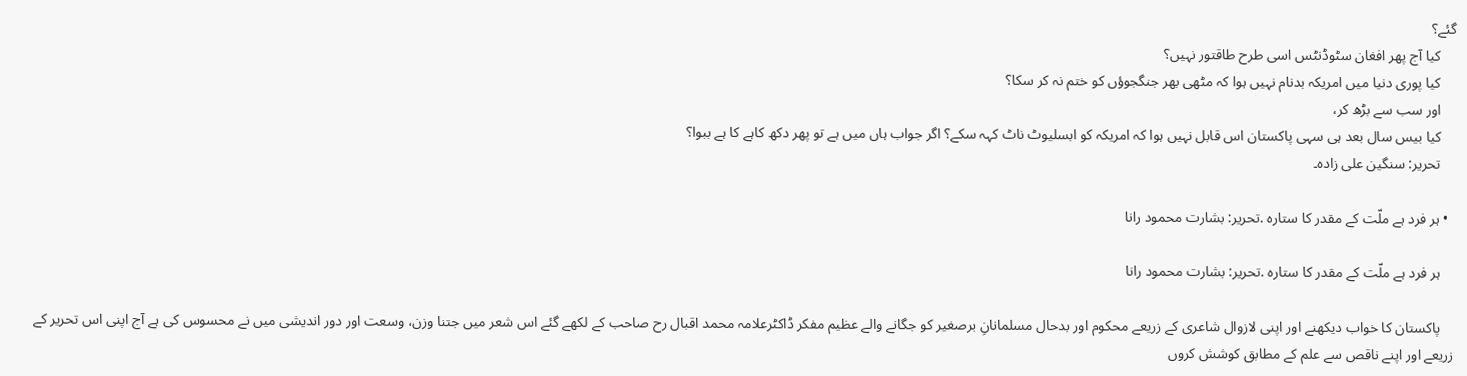گئے؟
    کیا آج پھر افغان سٹوڈنٹس اسی طرح طاقتور نہیں؟
    کیا پوری دنیا میں امریکہ بدنام نہیں ہوا کہ مٹھی بھر جنگجوؤں کو ختم نہ کر سکا؟
    اور سب سے بڑھ کر،
    کیا بیس سال بعد ہی سہی پاکستان اس قابل نہیں ہوا کہ امریکہ کو ابسلیوٹ ناٹ کہہ سکے؟ اگر جواب ہاں میں ہے تو پھر دکھ کاہے کا ہے ببوا؟
    تحریر: سنگین علی زادہ۔

  • ہر فرد ہے ملّت کے مقدر کا ستارہ .تحریر: بشارت محمود رانا

    ہر فرد ہے ملّت کے مقدر کا ستارہ .تحریر: بشارت محمود رانا

    پاکستان کا خواب دیکھنے اور اپنی لازوال شاعری کے زریعے محکوم اور بدحال مسلمانانِ برصغیر کو جگانے والے عظیم مفکر ڈاکٹرعلامہ محمد اقبال رح صاحب کے لکھے گئے اس شعر میں جتنا وزن، وسعت اور دور اندیشی میں نے محسوس کی ہے آج اپنی اس تحریر کے زریعے اور اپنے ناقص سے علم کے مطابق کوشش کروں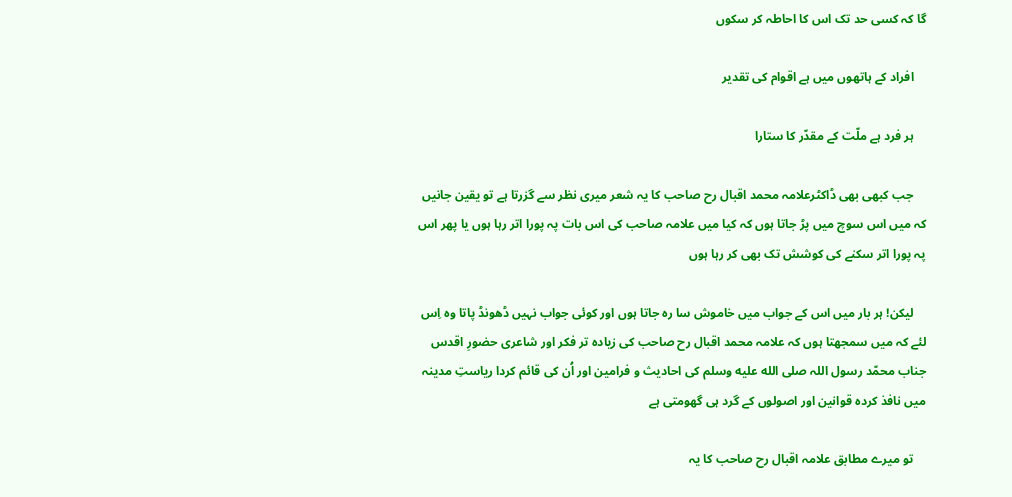گا کہ کسی حد تک اس کا احاطہ کر سکوں

    افراد کے ہاتھوں میں ہے اقوام کی تقدیر

    ہر فرد ہے ملّت کے مقدّر کا ستارا

    جب کبھی بھی ڈاکٹرعلامہ محمد اقبال رح صاحب کا یہ شعر میری نظر سے گزرتا ہے تو یقین جانیں کہ میں اس سوچ میں پڑ جاتا ہوں کہ کیا میں علامہ صاحب کی اس بات پہ پورا اتر رہا ہوں یا پھر اس پہ پورا اتر سکنے کی کوشش تک بھی کر رہا ہوں

    لیکن! ہر بار میں اس کے جواب میں خاموش سا رہ جاتا ہوں اور کوئی جواب نہیں ڈھونڈ پاتا وہ اِس لئے کہ میں سمجھتا ہوں کہ علامہ محمد اقبال رح صاحب کی زیادہ تر فکر اور شاعری حضورِ اقدس جناب محمّد رسول اللہ صلى الله عليه وسلم کی احادیث و فرامین اور اُن کی قائم کردا ریاستِ مدینہ میں نافذ کردہ قوانین اور اصولوں کے گرد ہی گھومتی ہے

    تو میرے مطابق علامہ اقبال رح صاحب کا یہ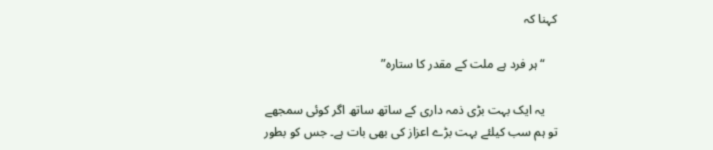کہنا کہ

    “ہر فرد ہے ملت کے مقدر کا ستارہ”

    یہ ایک بہت بڑی ذمہ داری کے ساتھ ساتھ اگر کوئی سمجھے تو ہم سب کیلئے بہت بڑے اعزاز کی بھی بات ہے۔ جس کو بطور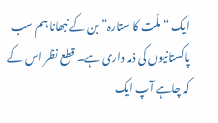ایک “ملّت کا ستارہ” بن کے نبھانا ہم سب پاکستانیوں کی ذمہ داری ہے۔ قطع نظر اس کے کہ چاہے آپ ایک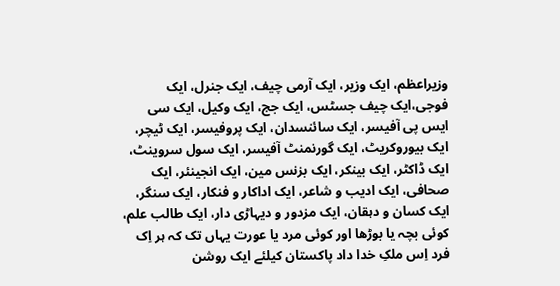وزیراعظم، ایک وزیر، ایک آرمی چیف، ایک جنرل، ایک فوجی،ایک چیف جسٹس، ایک جج، ایک وکیل، ایک سی ایس پی آفیسر، ایک سائنسدان، ایک پروفیسر، ایک ٹیچر، ایک بیوروکریٹ، ایک گورنمنٹ آفیسر، ایک سول سروینٹ، ایک ڈاکٹر، ایک بینکر، ایک بزنس مین، ایک انجینئر، ایک صحافی، ایک ادیب و شاعر، ایک اداکار و فنکار، ایک سنگر، ایک کسان و دہقان، ایک مزدور و دیہاڑی دار، ایک طالب علم، کوئی بچہ یا بوڑھا اور کوئی مرد یا عورت یہاں تک کہ ہر اِک فرد اِس ملکِ خدا داد پاکستان کیلئے ایک روشن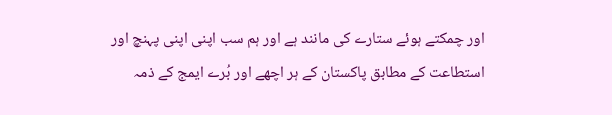اور چمکتے ہوئے ستارے کی مانند ہے اور ہم سب اپنی اپنی پہنچ اور استطاعت کے مطابق پاکستان کے ہر اچھے اور بُرے ایمج کے ذمہ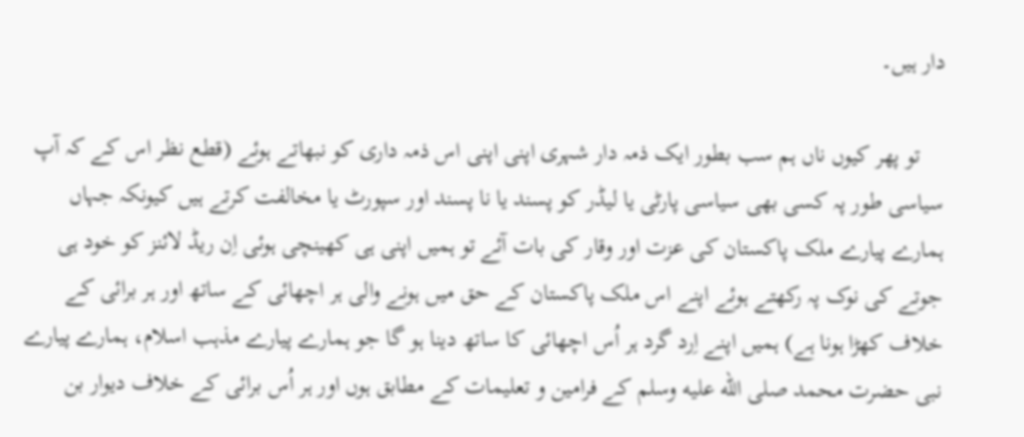دار ہیں۔

    تو پھر کیوں ناں ہم سب بطور ایک ذمہ دار شہری اپنی اپنی اس ذمہ داری کو نبھاتے ہوئے (قطع نظر اس کے کہ آپ سیاسی طور پہ کسی بھی سیاسی پارٹی یا لیڈر کو پسند یا نا پسند اور سپورٹ یا مخالفت کرتے ہیں کیونکہ جہاں ہمارے پیارے ملک پاکستان کی عزت اور وقار کی بات آئے تو ہمیں اپنی ہی کھینچی ہوئی اِن ریڈ لائنز کو خود ہی جوتے کی نوک پہ رکھتے ہوئے اپنے اس ملک پاکستان کے حق میں ہونے والی ہر اچھائی کے ساتھ اور ہر برائی کے خلاف کھڑا ہونا ہے) ہمیں اپنے اِرد گرد ہر اُس اچھائی کا ساتھ دینا ہو گا جو ہمارے پیارے مذہب اسلام، ہمارے پیارے نبی حضرت محمد صلى الله عليه وسلم کے فرامین و تعلیمات کے مطابق ہوں اور ہر اُس برائی کے خلاف دیوار بن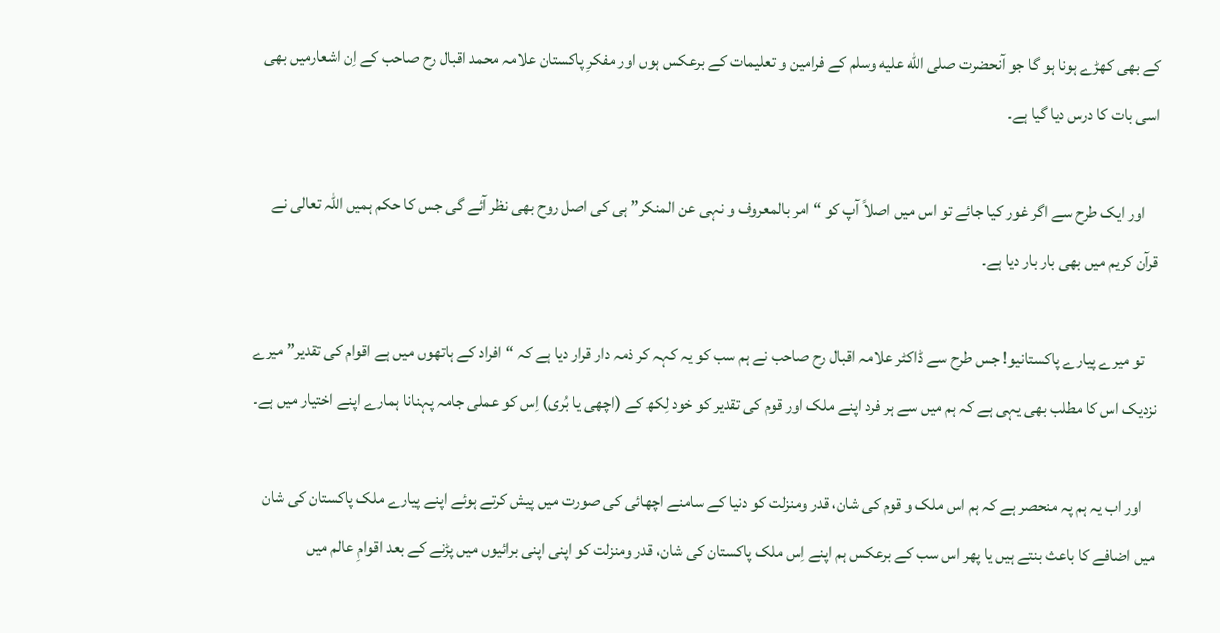کے بھی کھڑے ہونا ہو گا جو آنحضرت صلى الله عليه وسلم کے فرامین و تعلیمات کے برعکس ہوں اور مفکرِ پاکستان علامہ محمد اقبال رح صاحب کے اِن اشعارمیں بھی اسی بات کا درس دیا گیا ہے۔

    اور ایک طرح سے اگر غور کیا جائے تو اس میں اصلاً آپ کو “امر بالمعروف و نہی عن المنکر” ہی کی اصل روح بھی نظر آئے گی جس کا حکم ہمیں اللہ تعالی نے قرآن کریم میں بھی بار بار دیا ہے۔

    تو میرے پیارے پاکستانیو! جس طرح سے ڈاکٹر علامہ اقبال رح صاحب نے ہم سب کو یہ کہہ کر ذمہ دار قرار دیا ہے کہ “افراد کے ہاتھوں میں ہے اقوام کی تقدیر” میرے نزدیک اس کا مطلب بھی یہی ہے کہ ہم میں سے ہر فرد اپنے ملک اور قوم کی تقدیر کو خود لِکھ کے (اچھی یا بُری) اِس کو عملی جامہ پہنانا ہمارے اپنے اختیار میں ہے۔

    اور اب یہ ہم پہ منحصر ہے کہ ہم اس ملک و قوم کی شان، قدر ومنزلت کو دنیا کے سامنے اچھائی کی صورت میں پیش کرتے ہوئے اپنے پیارے ملک پاکستان کی شان میں اضافے کا باعث بنتے ہیں یا پھر اس سب کے برعکس ہم اپنے اِس ملک پاکستان کی شان، قدر ومنزلت کو اپنی اپنی برائیوں میں پڑنے کے بعد اقوامِ عالم میں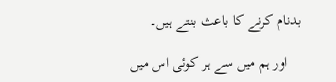بدنام کرنے کا باعث بنتے ہیں۔

    اور ہم میں سے ہر کوئی اس میں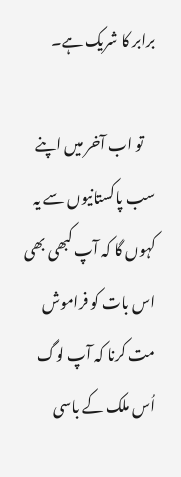برابر کا شریک ہے۔

    تو اب آخر میں اپنے سب پاکستانیوں سے یہ کہوں گا کہ آپ کبھی بھی اس بات کو فراموش مت کرنا کہ آپ لوگ اُس ملک کے باسی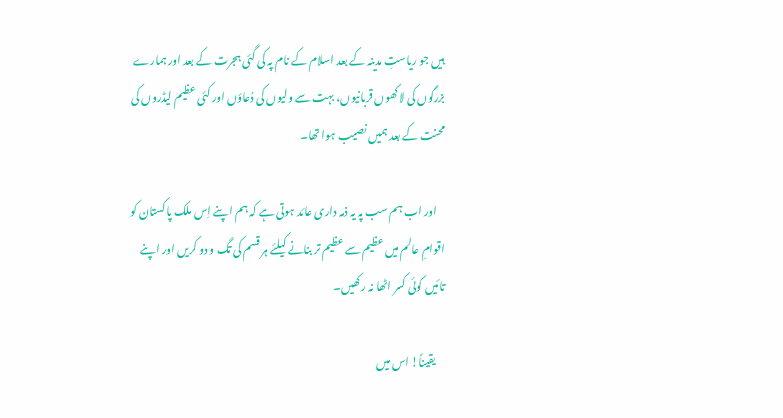ہیں جو ریاستِ مدینہ کے بعد اسلام کے نام پہ کی گئی ہجرت کے بعد اور ہمارے بزرگوں کی لاکھوں قربانیوں، بہت سے ولیوں کی دُعاؤں اور کئی عظیم لیڈروں کی محنت کے بعد ہمیں نصیب ہوا تھا۔

    اور اب ہم سب پہ یہ ذمہ داری عائد ہوتی ہے کہ ہم اپنے اِس ملک پاکستان کو اقوامِ عالم میں عظیم سے عظیم تر بنانے کیلئے ہر قسم کی تگ و دو کریں اور اپنے تائیں کوئی کسر اٹھا نہ رکھیں۔

    یقیناً! اس میں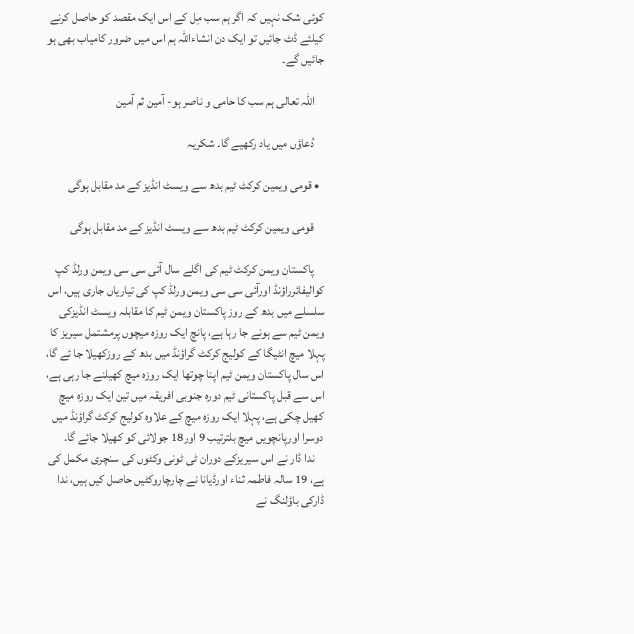کوئی شک نہیں کہ اگر ہم سب مِل کے اس ایک مقصد کو حاصل کرنے کیلئے ڈٹ جائیں تو ایک دن انشاءاللہ ہم اس میں ضرور کامیاب بھی ہو جائیں گے۔

    اللہ تعالی ہم سب کا حامی و ناصر ہو- آمین ثم آمین

    دُعاؤں میں یاد رکھیے گا۔ شکریہ

  • قومی ویمین کرکٹ ٹیم بدھ سے ویسٹ انڈیز کے مد مقابل ہوگی

    قومی ویمین کرکٹ ٹیم بدھ سے ویسٹ انڈیز کے مد مقابل ہوگی

    پاکستان ویمن کرکٹ ٹیم کی اگلے سال آئی سی سی ویمن ورلڈ کپ کوالیفائرراؤنڈ اورآئی سی سی ویمن ورلڈ کپ کی تیاریاں جاری ہیں، اس سلسلے میں بدھ کے روز پاکستان ویمن ٹیم کا مقابلہ ویسٹ انڈیزکی ویمن ٹیم سے ہونے جا رہا ہے، پانچ ایک روزہ میچوں پرمشتمل سیریز کا پہلا میچ انٹیگا کے کولیج کرکٹ گراؤنڈ میں بدھ کے روزکھیلا جا ئے گا، اس سال پاکستان ویمن ٹیم اپنا چوتھا ایک روزہ میچ کھیلنے جا رہی ہے، اس سے قبل پاکستانی ٹیم دورہ جنوبی افریقہ میں تین ایک روزہ میچ کھیل چکی ہے، پہلا ایک روزہ میچ کے علاوہ کولیج کرکٹ گراؤنڈ میں دوسرا اورپانچویں میچ بلترتیب 9 اور18 جولائی کو کھیلا جائے گا.
    ندا ڈار نے اس سیریزکے دوران ٹی ٹونی وکٹوں کی سنچری مکمل کی ہے، 19 سالہ فاطمہ ثناء اورڈیانا نے چارچاروکٹیں حاصل کیں ہیں، ندا ڈارکی باؤلنگ نے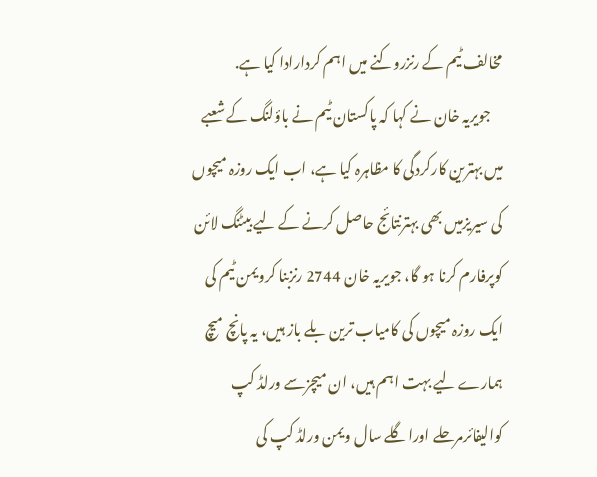مخالف ٹیم کے رنزروکنے میں اہم کردارادا کیا ہے.
    جویریہ خان نے کہا کہ پاکستان ٹیم نے باؤلنگ کے شعبے میں بہترین کارکردگی کا مظاہرہ کیا ہے، اب ایک روزہ میچوں کی سیریزمیں بھی بہترنتائج حاصل کرنے کے لیے بیٹنگ لائن کوپرفارم کرنا ہو گا، جویریہ خان 2744 رنزبنا کرویمن ٹیم کی ایک روزہ میچوں کی کامیاب ترین بلے باز ہیں، یہ پانچ میچ ہمارے لیے بہت اہم ہیں، ان میچزسے ورلڈ کپ کوالیفائرمرحلے اوراگلے سال ویمن ورلڈ کپ کی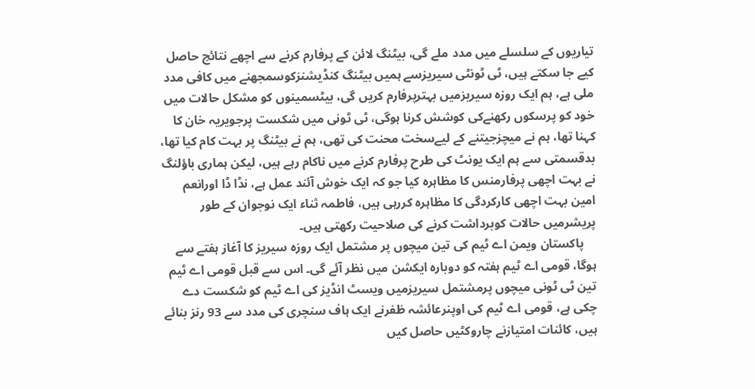تیاریوں کے سلسلے میں مدد ملے گی، بیٹنگ لائن کے پرفارم کرنے سے اچھے نتائج حاصل کیے جا سکتے ہیں، ٹی ٹونٹی سیریزسے ہمیں بیٹنگ کنڈیشنزکوسمجھنے میں کافی مدد ملی ہے، ہم ایک روزہ سیریزمیں بہترپرفارم کریں گی، بیٹسمینوں کو مشکل حالات میں خود کو پرسکوں رکھنےکی کوشش کرنا ہوگی، ٹی ٹونی میں شکست پرجویریہ خان کا کہنا تھا، ہم نے میچزجیتنے کے لیےسخت محنت کی تھی، ہم نے بیٹنگ پر بہت کام کیا تھا، بدقسمتی سے ہم ایک یونٹ کی طرح پرفارم کرنے میں ناکام رہے ہیں، لیکن ہماری باؤلنگ نے بہت اچھی پرفارمنس کا مظاہرہ کیا جو کہ ایک خوش آئند عمل ہے، نڈا ڈا اورانعم امین بہت اچھی کارکردگی کا مظاہرہ کررہی ہیں، فاطمہ ثناء ایک نوجوان کے طور پریشرمیں حالات کوبرداشت کرنے کی صلاحیت رکھتی ہیں۔
    پاکستان ویمن اے ٹیم کی تین میچوں پر مشتمل ایک روزہ سیریز کا آغاز ہفتے سے ہوگا، قومی اے ٹیم ہفتہ کو دوبارہ ایکشن میں نظر آئے گی۔ اس سے قبل قومی اے ٹیم تین ٹی ٹونی میچوں پرمشتمل سیریزمیں ویسٹ انڈیز کی اے ٹیم کو شکست دے چکی ہے، قومی اے ٹیم کی اوپنرعائشہ ظفرنے ایک ہاف سنچری کی مدد سے 93 رنز بنائے ہیں، کائنات امتیازنے چاروکٹیں حاصل کیں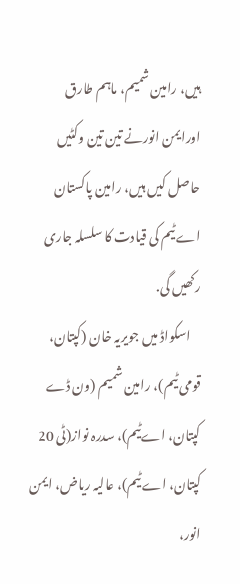ہیں، رامین شمیم، ماہم طارق اورایمن انورنے تین تین وکٹیں حاصل کیں ہیں، رامین پاکستان اے ٹیم کی قیادت کا سلسلہ جاری رکھیں گی.
    اسکواڈ میں جویریہ خان (کپتان، قومی ٹیم)، رامین شمیم (ون ڈے کپتان، اےٹیم)، سدرہ نواز(ٹی 20 کپتان، اے ٹیم)، عالیہ ریاض، ایمن انور،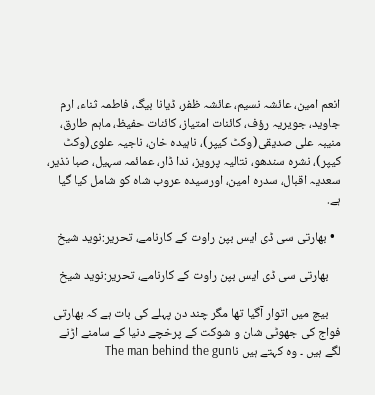انعم امین، عائشہ نسیم، عائشہ ظفر، ڈیانا بیگ، فاطمہ ثناء، ارم جاوید، جویریہ رؤف، کائنات امتیاز، کائنات حفیظ، ماہم طارق، منیبہ علی صدیقی(وکٹ کیپر)، ناہیدہ خان، ناجیہ علوی(وکٹ کیپر)، نشرہ سندھو، نتالیہ پرویز، ندا ڈار، عمائمہ سہیل، صبا نذیر، سعدیہ اقبال، سدرہ امین، اورسیدہ عروب شاہ کو شامل کیا گیا ہے.

  • بھارتی سی ڈی ایس بپن راوت کے کارنامے، تحریر:نوید شیخ

    بھارتی سی ڈی ایس بپن راوت کے کارنامے، تحریر:نوید شیخ

    بیچ میں اتوار آگیا تھا مگر چند دن پہلے کی بات ہے کہ بھارتی فواج کی جھوٹی شان و شوکت کے پرخچے دنیا کے سامنے اڑنے لگے ہیں ۔ وہ کہتے ہیں ناThe man behind the gun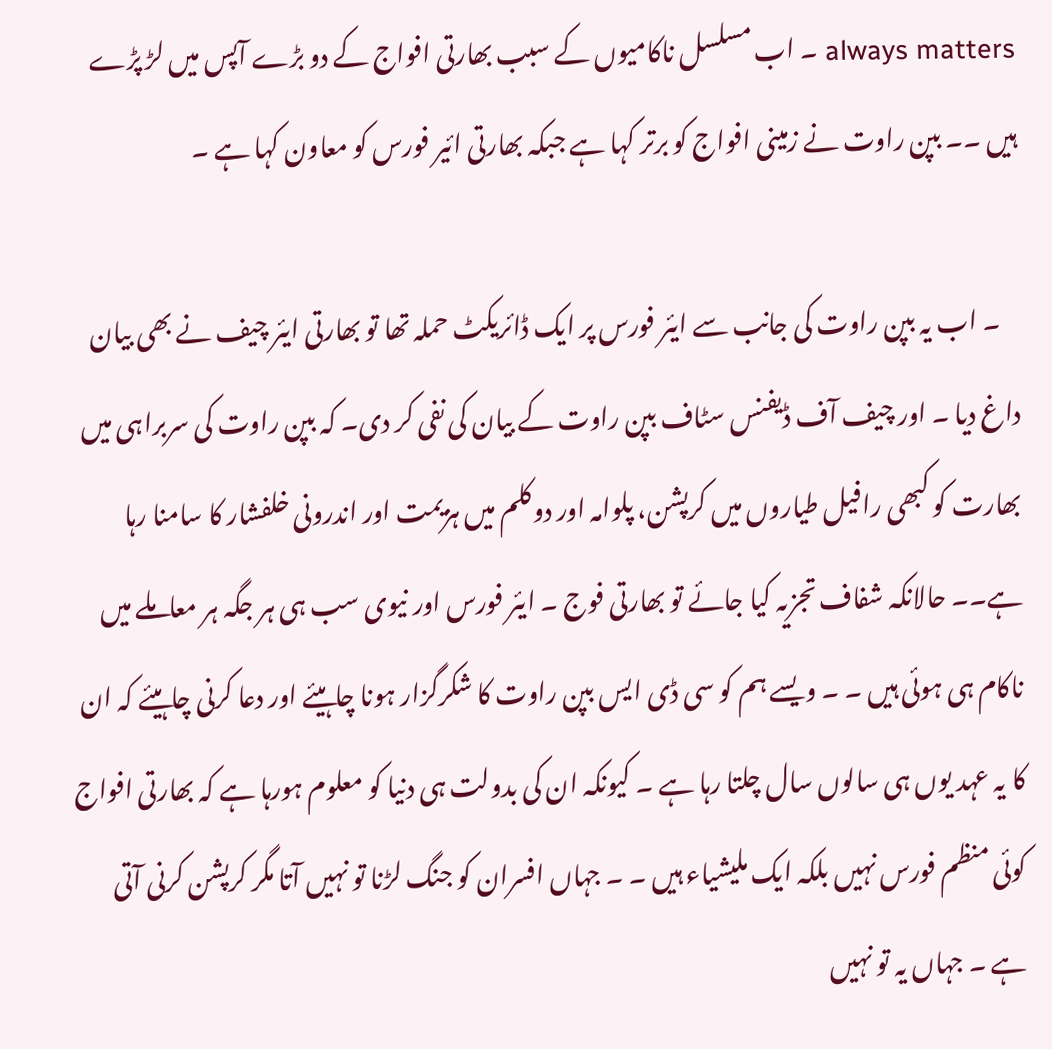always matters ۔ اب مسلسل ناکامیوں کے سبب بھارتی افواج کے دو بڑے آپس میں لڑ پڑے ہیں ۔۔ بپن راوت نے زمینی افواج کو برتر کہا ہے جبکہ بھارتی ائیر فورس کو معاون کہا ہے ۔

    ۔ اب یہ بپن راوت کی جانب سے ایئر فورس پر ایک ڈائریکٹ حملہ تھا تو بھارتی ایئر چیف نے بھی بیان داغ دیا ۔ اور چیف آف ڈیفنس سٹاف بپن راوت کے بیان کی نفی کر دی۔ کہ بپن راوت کی سربراہی میں بھارت کو کبھی رافیل طیاروں میں کرپشن، پلوامہ اور دوکلم میں ہزیمت اور اندرونی خلفشار کا سامنا رہا ہے۔۔ حالانکہ شفاف تجزیہ کیا جائے تو بھارتی فوج ۔ ایئر فورس اور نیوی سب ہی ہر جگہ ہر معاملے میں ناکام ہی ہوئی ہیں ۔ ۔ ویسے ہم کو سی ڈی ایس بپن راوت کا شکرگزار ہونا چاہیئے اور دعا کرنی چاہیئے کہ ان کا یہ عہد یوں ہی سالوں سال چلتا رہا ہے ۔ کیونکہ ان کی بدولت ہی دنیا کو معلوم ہورہا ہے کہ بھارتی افواج کوئی منظم فورس نہیں بلکہ ایک ملیشیاء ہیں ۔ ۔ جہاں افسران کو جنگ لڑنا تو نہیں آتا مگر کرپشن کرنی آتی ہے ۔ جہاں یہ تو نہیں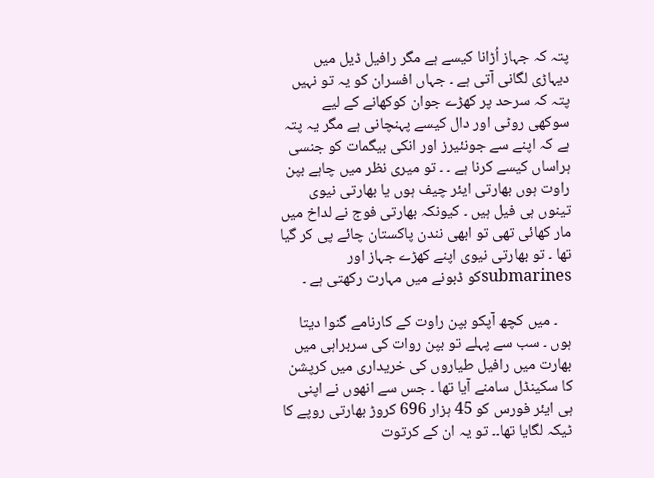پتہ کہ جہاز اُڑانا کیسے ہے مگر رافیل ڈیل میں دیہاڑی لگانی آتی ہے ۔ جہاں افسران کو یہ تو نہیں پتہ کہ سرحد پر کھڑے جوان کوکھانے کے لیے سوکھی روٹی اور دال کیسے پہنچانی ہے مگر یہ پتہ ہے کہ اپنے سے جونئیرز اور انکی بیگمات کو جنسی ہراساں کیسے کرنا ہے ۔ ۔ تو میری نظر میں چاہے بپن راوت ہوں بھارتی ایئر چیف ہوں یا بھارتی نیوی تینوں ہی فیل ہیں ۔ کیونکہ بھارتی فوج نے لداخ میں مار کھائی تھی تو ابھی نندن پاکستان چائے پی کر گیا تھا ۔ تو بھارتی نیوی اپنے کھڑے جہاز اور submarinesکو ڈبونے میں مہارت رکھتی ہے ۔

    ۔ میں کچھ آپکو بپن راوت کے کارنامے گنوا دیتا ہوں ۔ سب سے پہلے تو بپن روات کی سربراہی میں بھارت میں رافیل طیاروں کی خریداری میں کرپشن کا سکینڈل سامنے آیا تھا ۔ جس سے انھوں نے اپنی ہی ایئر فورس کو 45 ہزار 696 کروڑ بھارتی روپے کا ٹیکہ لگایا تھا۔۔ تو یہ ان کے کرتوت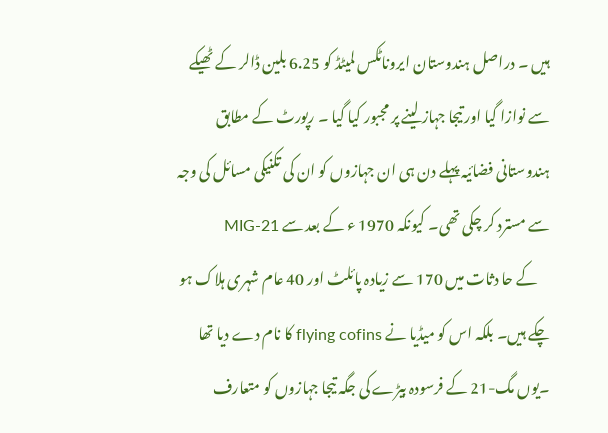ہیں ۔ دراصل ہندوستان ایروناٹکس لمیٹڈ کو 6.25 بلین ڈالر کے ٹھیکے سے نوازا گیا اور تیجا جہاز لینے پر مجبور کیا گیا ۔ رپورٹ کے مطابق ہندوستانی فضائیہ پہلے دن ہی ان جہازوں کو ان کی تکنیکی مسائل کی وجہ سے مسترد کر چکی تھی۔ کیونکہ 1970 ء کے بعد سے MIG-21
    کے حا دثات میں 170 سے زیادہ پائلٹ اور 40 عام شہری ہلاک ہو چکے ہیں۔ بلکہ اس کو میڈیا نے flying cofins کا نام دے دیا تھا ۔یوں مگ-21 کے فرسودہ بیڑے کی جگہ تیجا جہازوں کو متعارف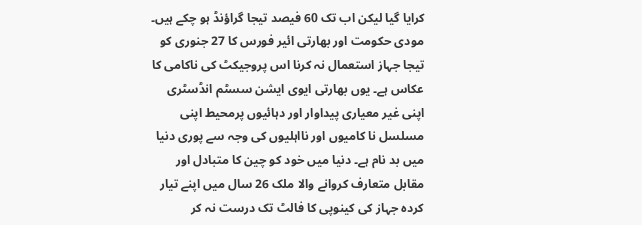کرایا گیا لیکن اب تک 60 فیصد تیجا گراؤنڈ ہو چکے ہیں۔ مودی حکومت اور بھارتی ائیر فورس کا 27 جنوری کو تیجا جہاز استعمال نہ کرنا اس پروجیکٹ کی ناکامی کا عکاس ہے۔ یوں بھارتی ایوی ایشن سسٹم انڈسٹری اپنی غیر معیاری پیداوار اور دہائیوں پرمحیط اپنی مسلسل نا کامیوں اور نااہلیوں کی وجہ سے پوری دنیا میں بد نام ہے۔ دنیا میں خود کو چین کا متبادل اور مقابل متعارف کروانے والا ملک 26 سال میں اپنے تیار کردہ جہاز کی کینوپی کا فالٹ تک درست نہ کر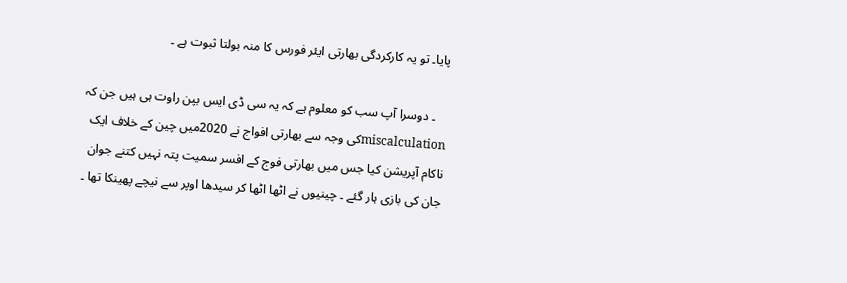پایا۔ تو یہ کارکردگی بھارتی ایئر فورس کا منہ بولتا ثبوت ہے ۔

    ۔ دوسرا آپ سب کو معلوم ہے کہ یہ سی ڈی ایس بپن راوت ہی ہیں جن کہ miscalculationکی وجہ سے بھارتی افواج نے 2020میں چین کے خلاف ایک ناکام آپریشن کیا جس میں بھارتی فوج کے افسر سمیت پتہ نہیں کتنے جوان جان کی بازی ہار گئے ۔ چینیوں نے اٹھا اٹھا کر سیدھا اوپر سے نیچے پھینکا تھا ۔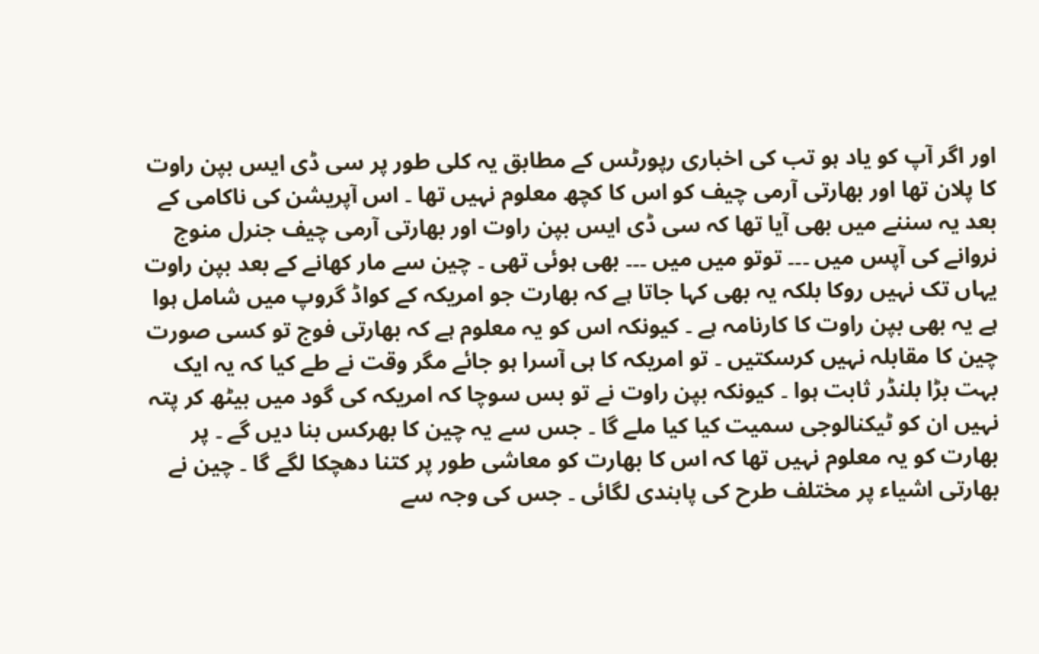اور اگر آپ کو یاد ہو تب کی اخباری رپورٹس کے مطابق یہ کلی طور پر سی ڈی ایس بپن راوت کا پلان تھا اور بھارتی آرمی چیف کو اس کا کچھ معلوم نہیں تھا ۔ اس آپریشن کی ناکامی کے بعد یہ سننے میں بھی آیا تھا کہ سی ڈی ایس بپن راوت اور بھارتی آرمی چیف جنرل منوج نروانے کی آپس میں ۔۔۔ توتو میں میں ۔۔۔ بھی ہوئی تھی ۔ چین سے مار کھانے کے بعد بپن راوت یہاں تک نہیں روکا بلکہ یہ بھی کہا جاتا ہے کہ بھارت جو امریکہ کے کواڈ گروپ میں شامل ہوا ہے یہ بھی بپن راوت کا کارنامہ ہے ۔ کیونکہ اس کو یہ معلوم ہے کہ بھارتی فوج تو کسی صورت چین کا مقابلہ نہیں کرسکتیں ۔ تو امریکہ کا ہی آسرا ہو جائے مگر وقت نے طے کیا کہ یہ ایک بہت بڑا بلنڈر ثابت ہوا ۔ کیونکہ بپن راوت نے تو بس سوچا کہ امریکہ کی گود میں بیٹھ کر پتہ نہیں ان کو ٹیکنالوجی سمیت کیا کیا ملے گا ۔ جس سے یہ چین کا بھرکس بنا دیں گے ۔ پر بھارت کو یہ معلوم نہیں تھا کہ اس کا بھارت کو معاشی طور پر کتنا دھچکا لگے گا ۔ چین نے بھارتی اشیاء پر مختلف طرح کی پابندی لگائی ۔ جس کی وجہ سے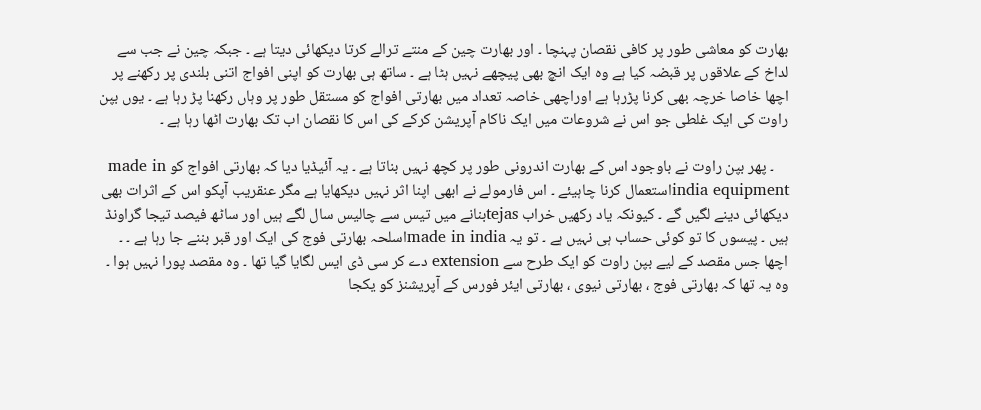بھارت کو معاشی طور پر کافی نقصان پہنچا ۔ اور بھارت چین کے منتے ترالے کرتا دیکھائی دیتا ہے ۔ جبکہ چین نے جب سے لداخ کے علاقوں پر قبضہ کیا ہے وہ ایک انچ بھی پیچھے نہیں ہٹا ہے ۔ ساتھ ہی بھارت کو اپنی افواج اتنی بلندی پر رکھنے پر اچھا خاصا خرچہ بھی کرنا پڑرہا ہے اوراچھی خاصہ تعداد میں بھارتی افواج کو مستقل طور پر وہاں رکھنا پڑ رہا ہے ۔ یوں بپن راوت کی ایک غلطی جو اس نے شروعات میں ایک ناکام آپریشن کرکے کی اس کا نقصان اب تک بھارت اٹھا رہا ہے ۔

    ۔ پھر بپن راوت نے باوجود اس کے بھارت اندرونی طور پر کچھ نہیں بناتا ہے ۔ یہ آئیڈیا دیا کہ بھارتی افواج کو made in india equipmentاستعمال کرنا چاہیئے ۔ اس فارمولے نے ابھی اپنا اثر نہیں دیکھایا ہے مگر عنقریب آپکو اس کے اثرات بھی دیکھائی دینے لگیں گے ۔ کیونکہ یاد رکھیں خراب tejasبنانے میں تیس سے چالیس سال لگے ہیں اور ساٹھ فیصد تیجا گراونڈ ہیں ۔ پیسوں کا تو کوئی حساب ہی نہیں ہے ۔ تو یہ made in indiaاسلحہ بھارتی فوج کی ایک اور قبر بننے جا رہا ہے ۔ ۔ اچھا جس مقصد کے لیے بپن راوت کو ایک طرح سے extension دے کر سی ڈی ایس لگایا گیا تھا ۔ وہ مقصد پورا نہیں ہوا ۔ وہ یہ تھا کہ بھارتی فوج ، بھارتی نیوی ، بھارتی ایئر فورس کے آپریشنز کو یکجا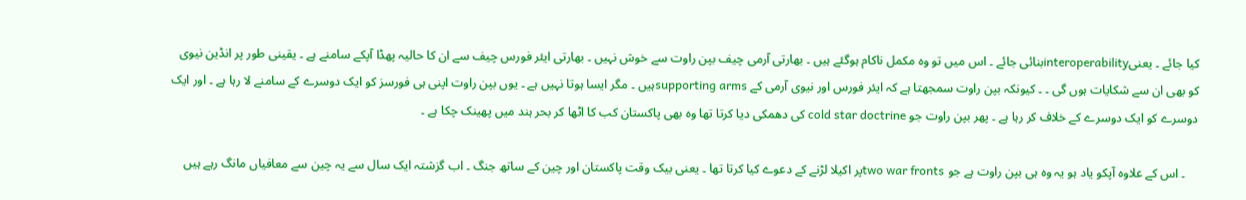کیا جائے ۔ یعنیinteroperabilityبنائی جائے ۔ اس میں تو وہ مکمل ناکام ہوگئے ہیں ۔ بھارتی آرمی چیف بپن راوت سے خوش نہیں ۔ بھارتی ایئر فورس چیف سے ان کا حالیہ پھڈا آپکے سامنے ہے ۔ یقینی طور پر انڈین نیوی کو بھی ان سے شکایات ہوں گی ۔ ۔ کیونکہ بپن راوت سمجھتا ہے کہ ایئر فورس اور نیوی آرمی کے supporting armsہیں ۔ مگر ایسا ہوتا نہیں ہے ۔ یوں بپن راوت اپنی ہی فورسز کو ایک دوسرے کے سامنے لا رہا ہے ۔ اور ایک دوسرے کو ایک دوسرے کے خلاف کر رہا ہے ۔ پھر بپن راوت جو cold star doctrine کی دھمکی دیا کرتا تھا وہ بھی پاکستان کب کا اٹھا کر بحر ہند میں پھینک چکا ہے ۔

    ۔ اس کے علاوہ آپکو یاد ہو یہ وہ ہی بپن راوت ہے جو two war frontsپر اکیلا لڑنے کے دعوے کیا کرتا تھا ۔ یعنی بیک وقت پاکستان اور چین کے ساتھ جنگ ۔ اب گزشتہ ایک سال سے یہ چین سے معافیاں مانگ رہے ہیں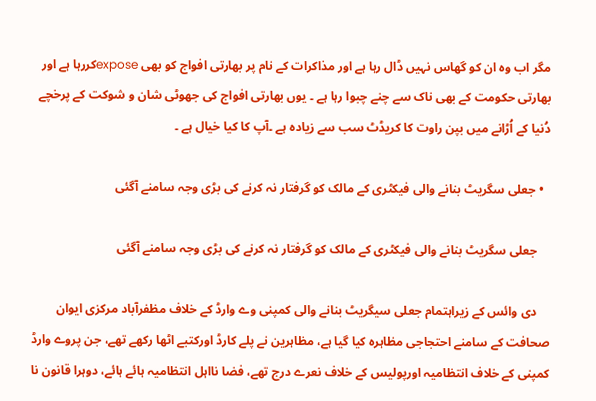مگر اب وہ ان کو گھاس نہیں ڈال رہا ہے اور مذاکرات کے نام پر بھارتی افواج کو بھی exposeکررہا ہے اور بھارتی حکومت کے بھی ناک سے چنے چبوا رہا ہے ۔ یوں بھارتی افواج کی جھوٹی شان و شوکت کے پرخچے دُنیا کے اُڑانے میں بپن راوت کا کریڈٹ سب سے زیادہ ہے ۔آپ کا کیا خیال ہے ۔

  • جعلی سگریٹ بنانے والی فیکٹری کے مالک کو گرفتار نہ کرنے کی بڑی وجہ سامنے آگئی

    جعلی سگریٹ بنانے والی فیکٹری کے مالک کو گرفتار نہ کرنے کی بڑی وجہ سامنے آگئی

    دی وائس کے زیراہتمام جعلی سیگریٹ بنانے والی کمپنی وے وارڈ کے خلاف مظفرآباد مرکزی ایوان صحافت کے سامنے احتجاجی مظاہرہ کیا گیا ہے، مظاہرین نے پلے کارڈ اورکتبے اٹھا رکھے تھے، جن پروے وارڈ کمپنی کے خلاف انتظامیہ اورپولیس کے خلاف نعرے درج تھے، فضا نااہل انتظامیہ ہائے ہائے، دوہرا قانون نا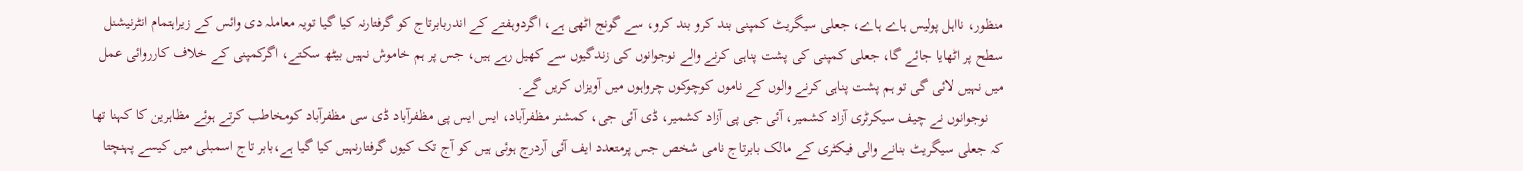منظور، نااہل پولیس ہاے ہاے، جعلی سیگریٹ کمپنی بند کرو بند کرو، سے گونج اٹھی ہے، اگردوہفتے کے اندربابرتاج کو گرفتارنہ کیا گیا تویہ معاملہ دی وائس کے زیراہتمام انٹرنیشنل سطح پر اٹھایا جائے گا، جعلی کمپنی کی پشت پناہی کرنے والے نوجوانوں کی زندگیوں سے کھیل رہے ہیں، جس پر ہم خاموش نہیں بیٹھ سکتے، اگرکمپنی کے خلاف کارروائی عمل میں نہیں لائی گی تو ہم پشت پناہی کرنے والوں کے ناموں کوچوکوں چرواہوں میں آویزاں کریں گے.
    نوجوانوں نے چیف سیکرٹری آزاد کشمیر، آئی جی پی آزاد کشمیر، ڈی آئی جی، کمشنر مظفرآباد، ایس ایس پی مظفرآباد ڈی سی مظفرآباد کومخاطب کرتے ہوئے مظاہرین کا کہنا تھا کہ جعلی سیگریٹ بنانے والی فیکٹری کے مالک بابرتاج نامی شخص جس پرمتعدد ایف آئی آردرج ہوئی ہیں کو آج تک کیوں گرفتارنہیں کیا گیا ہے،بابر تاج اسمبلی میں کیسے پہنچتا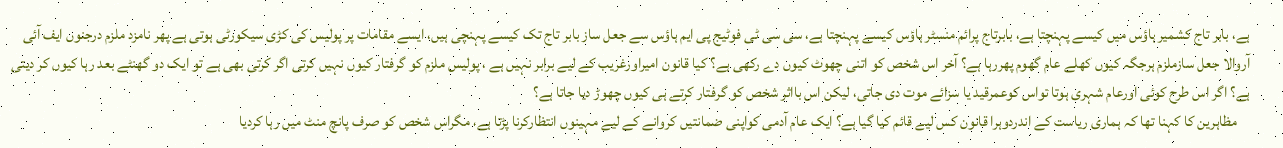ہے، بابر تاج کشمیر ہاؤس میں کیسے پہنچتا ہے، بابرتاج پرائم منسٹر ہاؤس کیسے پہنچتا ہے، سی سی ٹی فوٹیج پی ایم ہاؤس سے جعل ساز بابر تاج تک کیسے پہنچی ہیں، ایسے مقامات پر پولیس کی کڑی سیکورٹی ہوتی ہے پھر نامزد ملزم درجنوں ایف آئی آروالا جعل سازملزم ہرجگہ کیوں کھلے عام گھوم پھررہا ہے؟ آخر اس شخص کو اتنی چھوٹ کیوں دے رکھی ہے؟‌ کیا قانون امیراورغریب کے لیے برابر نہیں ہے ، پولیس ملزم کو گرفتار کیوں نہیں کرتی اگر کرتی بھی ہے تو ایک دو گھنٹے بعد رہا کیوں کر دیتی ہے؟ اگر اس طرح کوئی اورعام شہری ہوتا تواس کوعمرقید یا سزائے موت دی جاتی، لیکن اس بااثر شخص کو گرفتار کرتے ہی کیوں چھوڑ دیا جاتا ہے؟
    مظاہرین کا کہنا تھا کہ ہماری ریاست کے اندردوہرا قانون کس لیے قائم کیا گیا ہے؟ ایک عام آدمی کواپنی ضمانتیں کروانے کے لیے مہینوں انتظارکرنا پڑتا ہے، مگراس شخص کو صرف پانچ منٹ میں رہا کردیا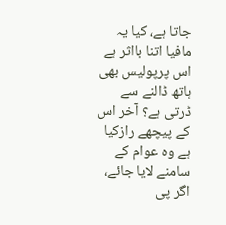جاتا ہے، کیا یہ مافیا اتنا بااثر ہے اس پرپولیس بھی ہاتھ ڈالنے سے ڈرتی ہے؟ آخر اس کے پیچھے رازکیا ہے وہ عوام کے سامنے لایا جائے، اگر پی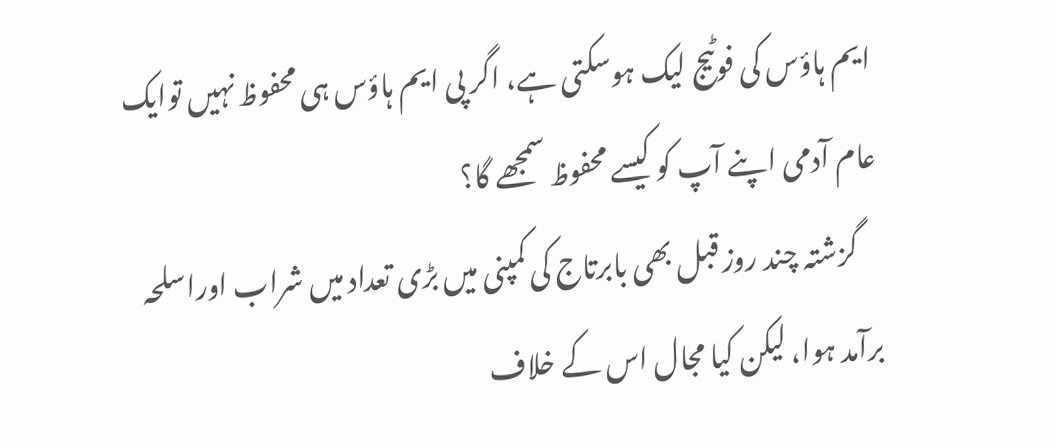ایم ہاؤس کی فوٹیج لیک ہوسکتی ہے، اگر پی ایم ہاؤس ہی محفوظ نہیں توایک عام آدمی اپنے آپ کو کیسے محفوظ سمجھے گا؟
    گزشتہ چند روز قبل بھی بابرتاج کی کمپنی میں بڑی تعداد میں شراب اوراسلحہ برآمد ہوا، لیکن کیا مجال اس کے خلاف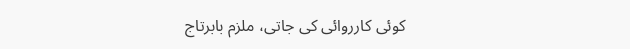کوئی کارروائی کی جاتی، ملزم بابرتاج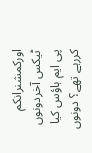اورکمشنرانکم ٹیکس آخردونوں پی ایم ہاؤس کیا کررہے تھے؟ دونوں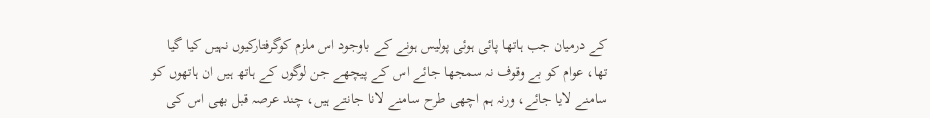کے درمیان جب ہاتھا پائی ہوئی پولیس ہونے کے باوجود اس ملزم کوگرفتارکیوں نہیں کیا گیا تھا، عوام کو بے وقوف نہ سمجھا جائے اس کے پیچھے جن لوگوں کے ہاتھ ہیں ان ہاتھوں کو سامنے لایا جائے، ورنہ ہم اچھی طرح سامنے لانا جانتے ہیں، چند عرصہ قبل بھی اس کی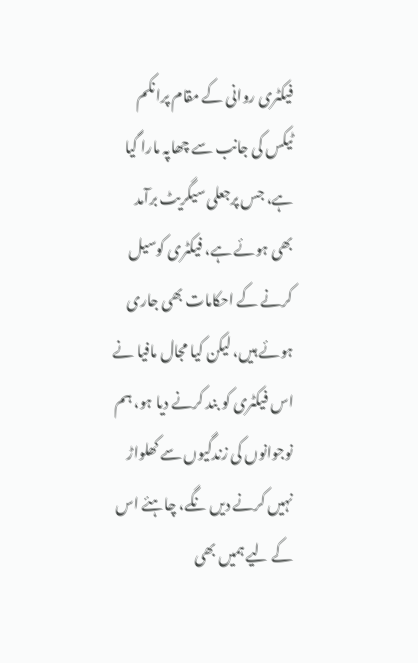فیکٹری روانی کے مقام پرانکم ٹیکس کی جانب سے چھاپہ مارا گیا ہے، جس پرجعلی سیگریٹ برآمد بھی ہوئے ہے، فیکٹری کوسیل کرنے کے احکامات بھی جاری ہوئے ہیں، لیکن کیا مجال مافیا نے اس فیکٹری کو بند کرنے دیا ہو، ہم نوجوانوں کی زندگیوں سے کھلواڑ نہیں کرنے دیں نگے، چاہئے اس کے لیے ہمیں بھی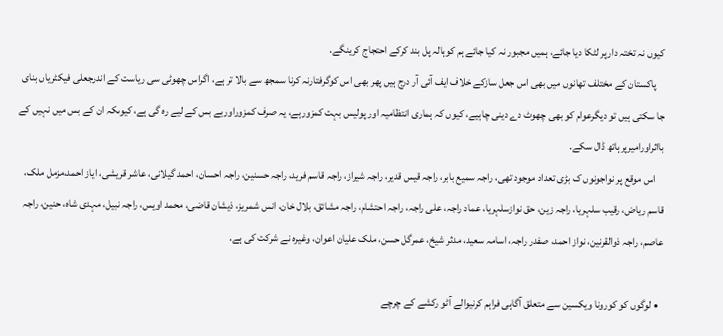کیوں نہ تختہ دارپر لٹکا دیا جائے‌، ہمیں مجبور نہ کیا جائے ہم کوہالہ پل بند کرکے احتجاج کرینگے.
    پاکستان کے مختلف تھانوں میں بھی اس جعل سازکے خلاف ایف آئی آر درج ہیں پھر بھی اس کوگرفتارنہ کرنا سمجھ سے بالا تر ہے، اگراس چھوٹی سی ریاست کے اندرجعلی فیکٹریاں بنای جا سکتی ہیں تو دیگرعوام کو بھی چھوٹ دے دینی چاہیے، کیوں کہ ہماری انتظامیہ اور پولیس بہت کمزورہے، یہ صرف کمزوراوربے بس کے لیے رہ گی ہے، کیوںکہ ان کے بس میں نہیں کے بااثراورامیرپرہاتھ ڈال سکے.
    اس موقع پر نواجونوں ک بڑی تعداد موجود تھی، راجہ سمیع بابر، راجہ قیس قدیر، راجہ شیراز، راجہ قاسم فرید، راجہ حسنین، راجہ احسان، احمد گیلانی، عاشر قریشی، ایاز احمد،مزمل ملک، قاسم ریاض، رقیب سلہریا، راجہ زین، حق نوازسلہریا، عماد راجہ، علی راجہ، راجہ احتشام، راجہ مشائق، بلال خان، انس شمریز، ذیشان قاضی، محمد اویس، راجہ نبیل، مہدی شاہ، حنین، راجہ عاصم، راجہ ذوالقرنین، نواز احمد، صفدر راجہ، اسامہ سعید، مدثر شیخ، عمرگل حسن، ملک علیان اعوان، وغیرہ نے شرکت کی ہے.

  • لوگوں کو کورونا ویکسین سے متعلق آگاہی فراہم کرنیوالے آٹو رکشے کے چرچے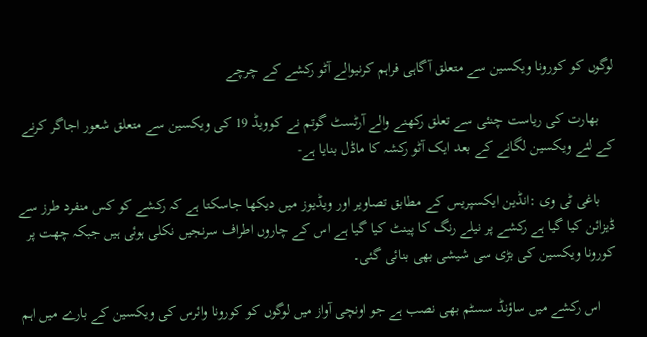لوگوں کو کورونا ویکسین سے متعلق آگاہی فراہم کرنیوالے آٹو رکشے کے چرچے

    بھارت کی ریاست چنئی سے تعلق رکھنے والے آرٹسٹ گوتم نے کوویڈ 19 کی ویکسین سے متعلق شعور اجاگر کرنے کے لئے ویکسین لگانے کے بعد ایک آٹو رکشہ کا ماڈل بنایا ہے-

    باغی ٹی وی :انڈین ایکسپریس کے مطابق تصاویر اور ویڈیوز میں دیکھا جاسکتا ہے کہ رکشے کو کس منفرد طرز سے ڈیزائن کیا گیا ہے رکشے پر نیلے رنگ کا پینٹ کیا گیا ہے اس کے چاروں اطراف سرنجیں نکلی ہوئی ہیں جبکہ چھت پر کورونا ویکسین کی بڑی سی شیشی بھی بنائی گئی۔

    اس رکشے میں ساؤنڈ سسٹم بھی نصب ہے جو اونچی آواز میں لوگوں کو کورونا وائرس کی ویکسین کے بارے میں اہم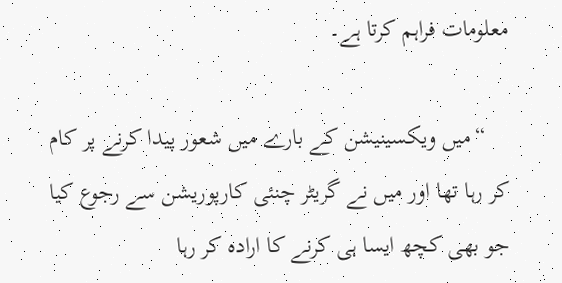معلومات فراہم کرتا ہے۔

    “میں ویکسینیشن کے بارے میں شعور پیدا کرنے پر کام کر رہا تھا اور میں نے گریٹر چنئی کارپوریشن سے رجوع کیا جو بھی کچھ ایسا ہی کرنے کا ارادہ کر رہا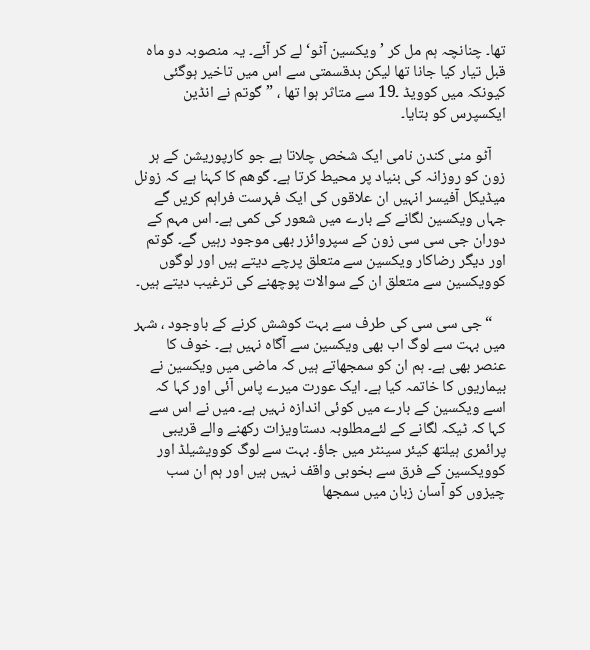تھا۔ چنانچہ ہم مل کر ’ویکسین آٹو‘ لے کر آئے۔ یہ منصوبہ دو ماہ قبل تیار کیا جانا تھا لیکن بدقسمتی سے اس میں تاخیر ہوگئی کیونکہ میں کوویڈ ۔19 سے متاثر ہوا تھا ، ”گوتم نے انڈین ایکسپرس کو بتایا۔

    آٹو منی کندن نامی ایک شخص چلاتا ہے جو کارپوریشن کے ہر زون کو روزانہ کی بنیاد پر محیط کرتا ہے۔ گوھم کا کہنا ہے کہ زونل میڈیکل آفیسر انہیں ان علاقوں کی ایک فہرست فراہم کریں گے جہاں ویکسین لگانے کے بارے میں شعور کی کمی ہے۔ اس مہم کے دوران جی سی سی زون کے سپروائزر بھی موجود رہیں گے۔ گوتم اور دیگر رضاکار ویکسین سے متعلق پرچے دیتے ہیں اور لوگوں کوویکسین سے متعلق ان کے سوالات پوچھنے کی ترغیب دیتے ہیں۔

    “جی سی سی کی طرف سے بہت کوشش کرنے کے باوجود ، شہر میں بہت سے لوگ اب بھی ویکسین سے آگاہ نہیں ہے۔ خوف کا عنصر بھی ہے۔ ہم ان کو سمجھاتے ہیں کہ ماضی میں ویکسین نے بیماریوں کا خاتمہ کیا ہے۔ ایک عورت میرے پاس آئی اور کہا کہ اسے ویکسین کے بارے میں کوئی اندازہ نہیں ہے۔ میں نے اس سے کہا کہ ٹیکہ لگانے کے لئےمطلوبہ دستاویزات رکھنے والے قریبی پرائمری ہیلتھ کیئر سینٹر میں جاؤ۔ بہت سے لوگ کوویشیلڈ اور کوویکسین کے فرق سے بخوبی واقف نہیں ہیں اور ہم ان سب چیزوں کو آسان زبان میں سمجھا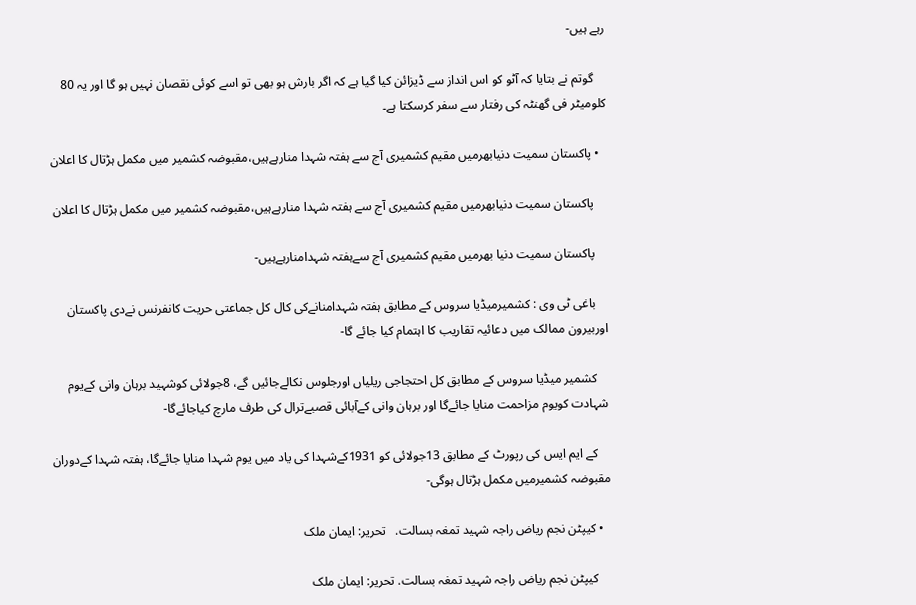رہے ہیں-

    گوتم نے بتایا کہ آٹو کو اس انداز سے ڈیزائن کیا گیا ہے کہ اگر بارش ہو بھی تو اسے کوئی نقصان نہیں ہو گا اور یہ 80 کلومیٹر فی گھنٹہ کی رفتار سے سفر کرسکتا ہے۔

  • پاکستان سمیت دنیابھرمیں مقیم کشمیری آج سے ہفتہ شہدا منارہےہیں،مقبوضہ کشمیر میں مکمل ہڑتال کا اعلان

    پاکستان سمیت دنیابھرمیں مقیم کشمیری آج سے ہفتہ شہدا منارہےہیں،مقبوضہ کشمیر میں مکمل ہڑتال کا اعلان

    پاکستان سمیت دنیا بھرمیں مقیم کشمیری آج سےہفتہ شہدامنارہےہیں-

    باغی ٹی وی : کشمیرمیڈیا سروس کے مطابق ہفتہ شہدامنانےکی کال کل جماعتی حریت کانفرنس نےدی پاکستان اوربیرون ممالک میں دعائیہ تقاریب کا اہتمام کیا جائے گا-

    کشمیر میڈیا سروس کے مطابق کل احتجاجی ریلیاں اورجلوس نکالےجائیں گے، 8جولائی کوشہید برہان وانی کےیوم شہادت کویوم مزاحمت منایا جائےگا اور برہان وانی کےآبائی قصبےترال کی طرف مارچ کیاجائےگا-

    کے ایم ایس کی رپورٹ کے مطابق 13جولائی کو 1931کےشہدا کی یاد میں یوم شہدا منایا جائےگا، ہفتہ شہدا کےدوران مقبوضہ کشمیرمیں مکمل ہڑتال ہوگی-

  • کیپٹن نجم ریاض راجہ شہید تمغہ بسالت.   تحریر: ایمان ملک

    کیپٹن نجم ریاض راجہ شہید تمغہ بسالت. تحریر: ایمان ملک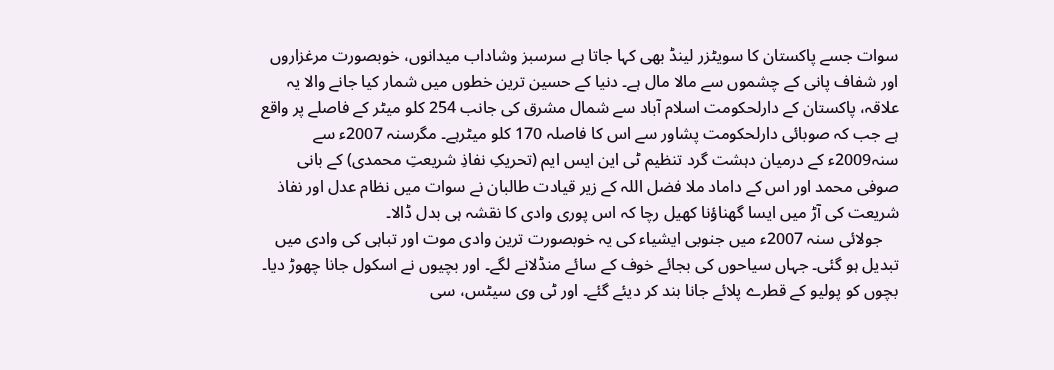سوات جسے پاکستان کا سویٹزر لینڈ بھی کہا جاتا ہے سرسبز وشاداب میدانوں، خوبصورت مرغزاروں اور شفاف پانی کے چشموں سے مالا مال ہے۔ دنیا کے حسین ترین خطوں میں شمار کیا جانے والا یہ علاقہ، پاکستان کے دارلحکومت اسلام آباد سے شمال مشرق کی جانب 254 کلو میٹر کے فاصلے پر واقع ہے جب کہ صوبائی دارلحکومت پشاور سے اس کا فاصلہ 170 کلو میٹرہے۔ مگرسنہ 2007ء سے سنہ2009ء کے درمیان دہشت گرد تنظیم ٹی این ایس ایم (تحریکِ نفاذِ شریعتِ محمدی) کے بانی صوفی محمد اور اس کے داماد ملا فضل اللہ کے زیر قیادت طالبان نے سوات میں نظام عدل اور نفاذ شریعت کی آڑ میں ایسا گھناؤنا کھیل رچا کہ اس پوری وادی کا نقشہ ہی بدل ڈالا۔
    جولائی سنہ 2007ء میں جنوبی ایشیاء کی یہ خوبصورت ترین وادی موت اور تباہی کی وادی میں تبدیل ہو گئی۔ جہاں سیاحوں کی بجائے خوف کے سائے منڈلانے لگے۔ اور بچیوں نے اسکول جانا چھوڑ دیا۔ بچوں کو پولیو کے قطرے پلائے جانا بند کر دیئے گئے۔ اور ٹی وی سیٹس، سی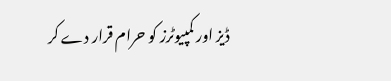ڈیز اور کمپیوٹرز کو حرام قرار دے کر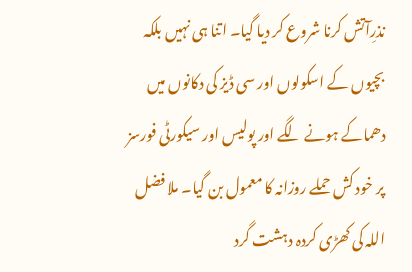نذرِآتش کرنا شروع کر دیا گیا۔ اتنا ہی نہیں بلکہ بچیوں کے اسکولوں اور سی ڈیز کی دکانوں میں دھماکے ہونے لگے اور پولیس اور سیکورٹی فورسز پر خود کش حملے روزانہ کا معمول بن گیا۔ ملا فضل اللہ کی کھڑی کردہ دہشت گرد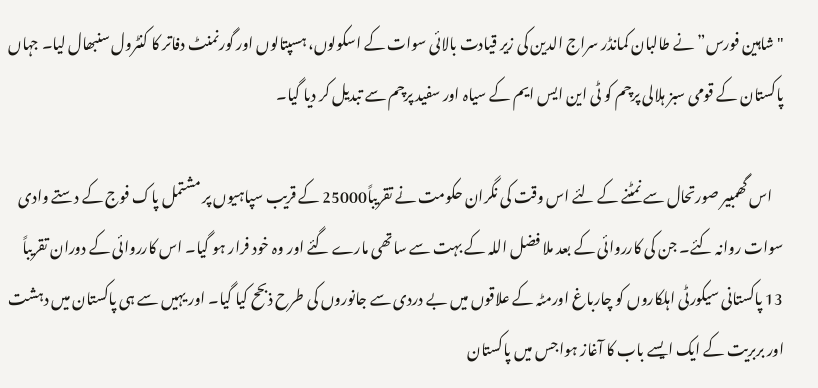"شاہین فورس” نے طالبان کمانڈر سراج الدین کی زیر قیادت بالائی سوات کے اسکولوں، ہسپتالوں اور گورنمنٹ دفاتر کا کنٹرول سنبھال لیا۔ جہاں پاکستان کے قومی سبز ہلالی پرچم کو ٹی این ایس ایم کے سیاہ اور سفید پرچم سے تبدیل کر دیا گیا۔

    اس گھمبیر صورتحال سے نمٹنے کے لئے اس وقت کی نگران حکومت نے تقریباً25000 کے قریب سپاہیوں پر مشتمل پاک فوج کے دستے وادی سوات روانہ کئے۔ جن کی کارروائی کے بعد ملا فضل اللہ کے بہت سے ساتھی مارے گئے اور وہ خود فرار ہو گیا۔ اس کارروائی کے دوران تقریباً 13 پاکستانی سیکورٹی اہلکاروں کو چارباغ اورمٹہ کے علاقوں میں بے دردی سے جانوروں کی طرح ذبحح کیا گیا۔ اور یہیں سے ہی پاکستان میں دہشت اور بربریت کے ایک ایسے باب کا آغاز ہواجس میں پاکستان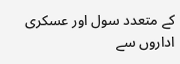کے متعدد سول اور عسکری اداروں سے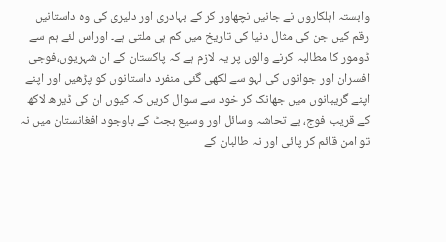وابستہ اہلکاروں نے جانیں نچھاور کر کے بہادری اور دلیری کی وہ داستانیں رقم کیں جن کی مثال دنیا کی تاریخ میں کم ہی ملتی ہے۔ اوراس لئے ہم سے ڈومور کا مطالبہ کرنے والوں پر یہ لازم ہے کہ پاکستان کے ان شہریوں،فوجی افسران اور جوانوں کی لہو سے لکھی گئی منفرد داستانوں کو پڑھیں اور اپنے اپنے گریبانوں میں جھانک کر خود سے سوال کریں کہ کیوں ان کی ڈیرھ لاکھ کے قریب فوج، بے تحاشہ وسائل اور وسیع بجٹ کے باوجود افغانستان میں نہ تو امن قائم کر پائی اور نہ طالبان کے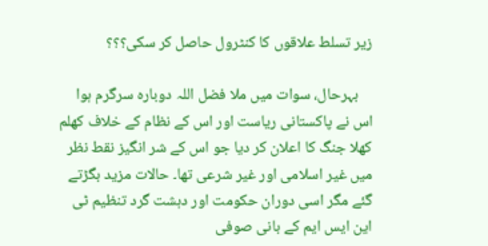زیر تسلط علاقوں کا کنٹرول حاصل کر سکی؟؟؟

    بہرحال، سوات میں ملا فضل اللہ دوبارہ سرگرم ہوا اس نے پاکستانی ریاست اور اس کے نظام کے خلاف کھلم کھلا جنگ کا اعلان کر دیا جو اس کے شر انگیز نقط نظر میں غیر اسلامی اور غیر شرعی تھا۔ حالات مزید بگڑتے گئے مگر اسی دوران حکومت اور دہشت گرد تنظیم ٹی این ایس ایم کے بانی صوفی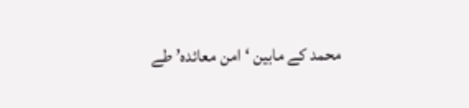محمد کے مابین ‘امن معائدہ’ طے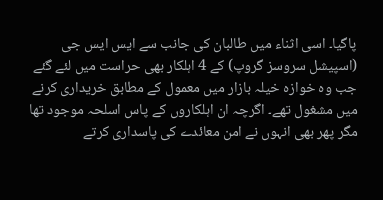پاگیا۔ اسی اثناء میں طالبان کی جانب سے ایس ایس جی (اسپیشل سروسز گروپ) کے 4 اہلکار بھی حراست میں لئے گئے جب وہ خوازہ خیلہ بازار میں معمول کے مطابق خریداری کرنے میں مشغول تھے۔ اگرچہ ان اہلکاروں کے پاس اسلحہ موجود تھا مگر پھر بھی انہوں نے امن معائدے کی پاسداری کرتے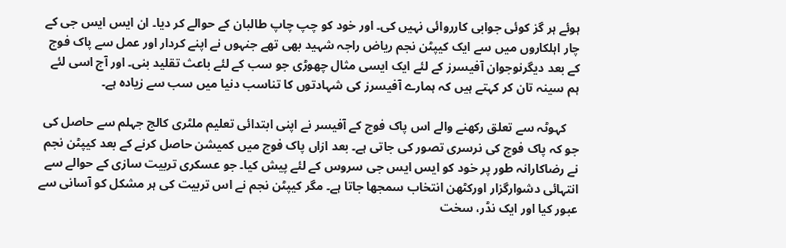ہوئے ہر گز کوئی جوابی کارروائی نہیں کی۔ اور خود کو چپ چاپ طالبان کے حوالے کر دیا۔ ان ایس ایس جی کے چار اہلکاروں میں سے ایک کیپٹن نجم ریاض راجہ شہید بھی تھے جنہوں نے اپنے کردار اور عمل سے پاک فوج کے بعد دیگرنوجوان آفیسرز کے لئے ایک ایسی مثال چھوڑی جو سب کے لئے باعث تقلید بنی۔ اور آج اسی لئے ہم سینہ تان کر کہتے ہیں کہ ہمارے آفیسرز کی شہادتوں کا تناسب دنیا میں سب سے زیادہ ہے۔

    کہوٹہ سے تعلق رکھنے والے اس پاک فوج کے آفیسر نے اپنی ابتدائی تعلیم ملٹری کالج جہلم سے حاصل کی جو کہ پاک فوج کی نرسری تصور کی جاتی ہے۔ بعد ازاں پاک فوج میں کمیشن حاصل کرنے کے بعد کیپٹن نجم نے رضاکارانہ طور پر خود کو ایس ایس جی سروس کے لئے پیش کیا۔ جو عسکری تربیت سازی کے حوالے سے انتہائی دشوارگزار اورکٹھن انتخاب سمجھا جاتا ہے۔ مگر کیپٹن نجم نے اس تربیت کی ہر مشکل کو آسانی سے عبور کیا اور ایک نڈر، سخت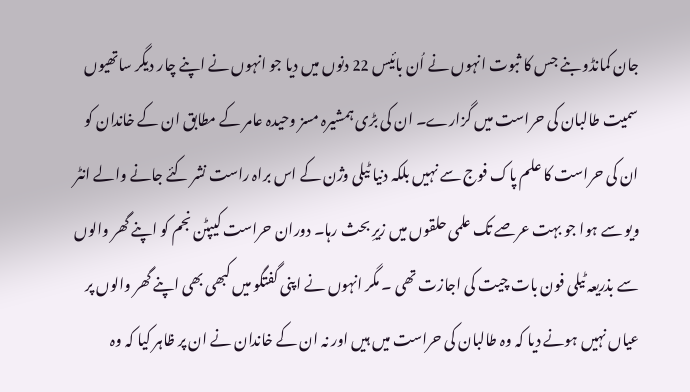جان کمانڈو بنے جس کا ثبوت انہوں نے اُن بائیس 22 دنوں میں دیا جو انہوں نے اپنے چار دیگر ساتھیوں سمیت طالبان کی حراست میں گزارے۔ ان کی بڑی ہمشیرہ مسز وحیدہ عامر کے مطابق ان کے خاندان کو ان کی حراست کا علم پاک فوج سے نہیں بلکہ دنیا ٹیلی وژن کے اس براہ راست نشر کئے جانے والے انٹر ویو سے ہوا جو بہت عرصے تک علمی حلقوں میں زیرِ بحث رہا۔ دوران حراست کیپٹن نجم کو اپنے گھر والوں سے بذریعہ ٹیلی فون بات چیت کی اجازت تھی ۔ مگر انہوں نے اپنی گفتگو میں کبھی بھی اپنے گھر والوں پر عیاں نہیں ہونے دیا کہ وہ طالبان کی حراست میں ہیں اور نہ ان کے خاندان نے ان پر ظاہر کیا کہ وہ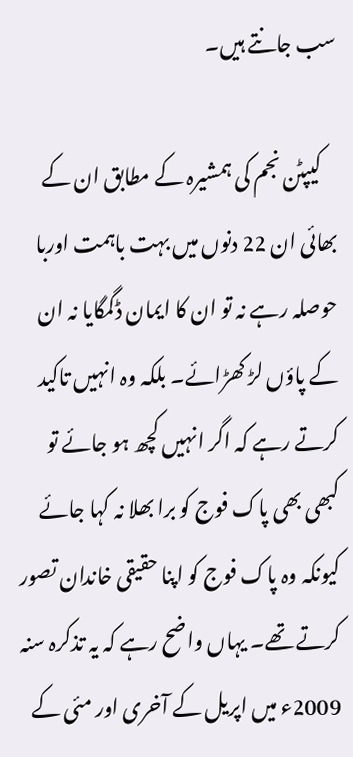سب جانتے ہیں۔

    کیپٹن نجم کی ہمشیرہ کے مطابق ان کے بھائی ان 22 دنوں میں بہت باہمت اوربا حوصلہ رہے نہ تو ان کا ایمان ڈگمگایا نہ ان کے پاؤں لڑ کھڑائے۔ بلکہ وہ انہیں تاکید کرتے رہے کہ اگر انہیں کچھ ہو جائے تو کبھی بھی پاک فوج کو برا بھلا نہ کہا جائے کیونکہ وہ پاک فوج کو اپنا حقیقی خاندان تصور کرتے تھے۔ یہاں واضح رہے کہ یہ تذکرہ سنہ 2009ء میں اپریل کے آخری اور مئی کے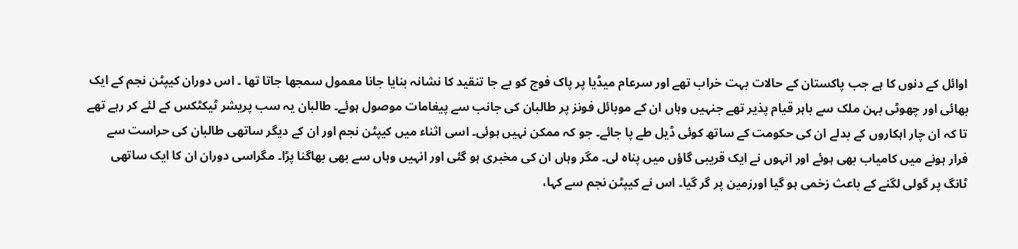اوائل کے دنوں کا ہے جب پاکستان کے حالات بہت خراب تھے اور سرعام میڈیا پر پاک فوج کو بے جا تنقید کا نشانہ بنایا جانا معمول سمجھا جاتا تھا ۔ اس دوران کیپٹن نجم کے ایک بھائی اور چھوٹی بہن ملک سے باہر قیام پذیر تھے جنہیں وہاں ان کے موبائل فونز پر طالبان کی جانب سے پیغامات موصول ہوئے۔ طالبان یہ سب پریشر ٹیکٹکس کے لئے کر رہے تھے تا کہ ان چار اہکاروں کے بدلے ان کی حکومت کے ساتھ کوئی ڈیل طے پا جائے۔ جو کہ ممکن نہیں ہوئی۔ اسی اثناء میں کیپٹن نجم اور ان کے دیگر ساتھی طالبان کی حراست سے فرار ہونے میں کامیاب بھی ہوئے اور انہوں نے ایک قریبی گاؤں میں پناہ لی۔ مگر وہاں ان کی مخبری ہو گئی اور انہیں وہاں سے بھی بھاگنا پڑا۔ مگراسی دوران ان کا ایک ساتھی ٹانگ پر گولی لگنے کے باعث زخمی ہو گیا اورزمین پر گر گیا۔ اس نے کیپٹن نجم سے کہا،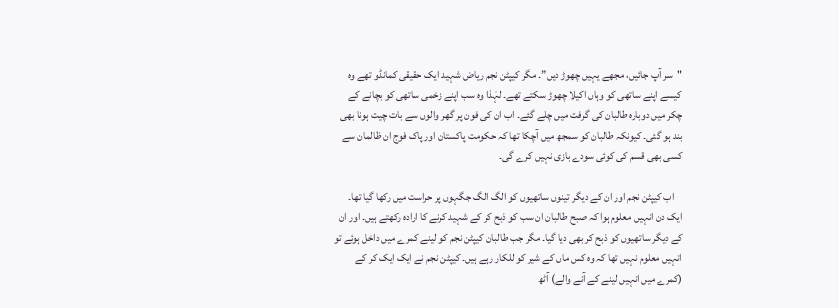"سر آپ جائیں، مجھے یہیں چھوڑ دیں”۔ مگر کیپٹن نجم ریاض شہید ایک حقیقی کمانڈو تھے وہ کیسے اپنے ساتھی کو وہاں اکیلا چھوڑ سکتے تھے۔ لہٰذا وہ سب اپنے زخمی ساتھی کو بچانے کے چکر میں دوبارہ طالبان کی گرفت میں چلے گئے۔ اب ان کی فون پر گھر والوں سے بات چیت ہونا بھی بند ہو گئی۔ کیونکہ طالبان کو سمجھ میں آچکا تھا کہ حکومت پاکستان اور پاک فوج ان ظالمان سے کسی بھی قسم کی کوئی سودے بازی نہیں کرے گی۔

    اب کیپٹن نجم اور ان کے دیگر تینوں ساتھیوں کو الگ الگ جگہوں پر حراست میں رکھا گیا تھا۔ ایک دن انہیں معلوم ہوا کہ صبح طالبان ان سب کو ذبح کر کے شہید کرنے کا ارادہ رکھتے ہیں۔ اور ان کے دیگر ساتھیوں کو ذبح کر بھی دیا گیا۔ مگر جب طالبان کیپٹن نجم کو لینے کمرے میں داخل ہوئے تو انہیں معلوم نہیں تھا کہ وہ کس ماں کے شیر کو للکار رہے ہیں۔ کیپٹن نجم نے ایک ایک کر کے (کمرے میں انہیں لینے کے آنے والے) آٹھ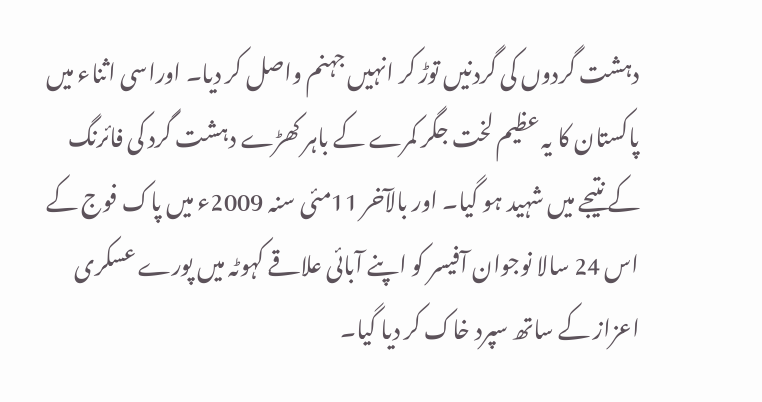دہشت گردوں کی گردنیں توڑ کر انہیں جہنم واصل کر دیا۔ اوراسی اثناء میں پاکستان کا یہ عظیم لخت جگر کمرے کے باہر کھڑے دہشت گرد کی فائرنگ کے نتیجے میں شہید ہو گیا۔ اور بالآخر 11مئی سنہ 2009ء میں پاک فوج کے اس 24 سالا نوجوان آفیسر کو اپنے آبائی علاقے کہوٹہ میں پورے عسکری اعزاز کے ساتھ سپرد خاک کر دیا گیا۔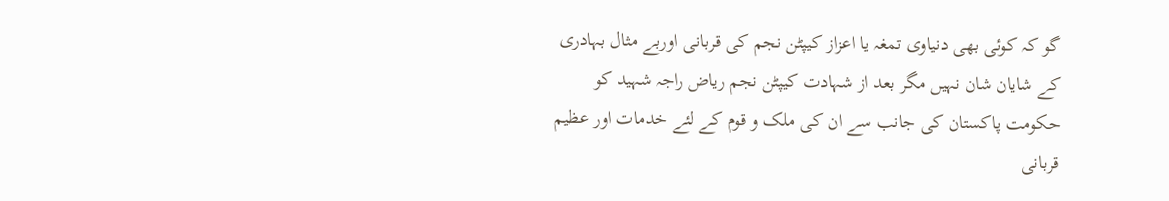گو کہ کوئی بھی دنیاوی تمغہ یا اعزاز کیپٹن نجم کی قربانی اوربے مثال بہادری کے شایان شان نہیں مگر بعد از شہادت کیپٹن نجم ریاض راجہ شہید کو حکومت پاکستان کی جانب سے ان کی ملک و قوم کے لئے خدمات اور عظیم قربانی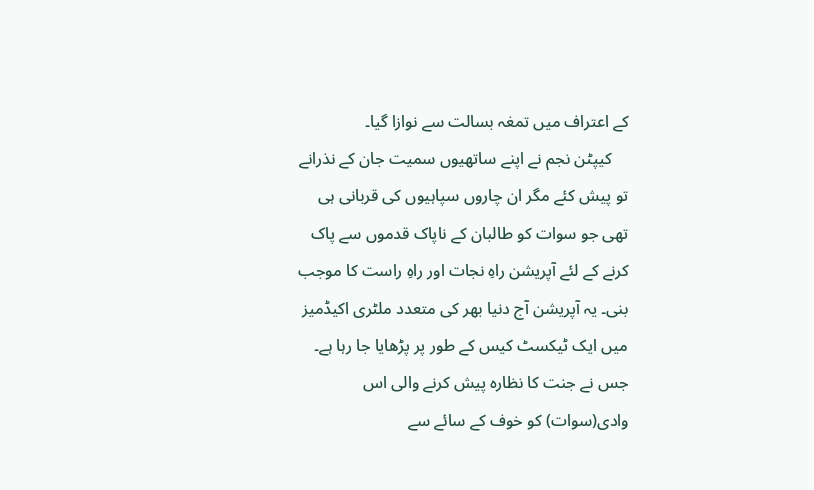کے اعتراف میں تمغہ بسالت سے نوازا گیا۔
    کیپٹن نجم نے اپنے ساتھیوں سمیت جان کے نذرانے تو پیش کئے مگر ان چاروں سپاہیوں کی قربانی ہی تھی جو سوات کو طالبان کے ناپاک قدموں سے پاک کرنے کے لئے آپریشن راہِ نجات اور راہِ راست کا موجب بنی۔ یہ آپریشن آج دنیا بھر کی متعدد ملٹری اکیڈمیز میں ایک ٹیکسٹ کیس کے طور پر پڑھایا جا رہا ہے۔ جس نے جنت کا نظارہ پیش کرنے والی اس وادی(سوات) کو خوف کے سائے سے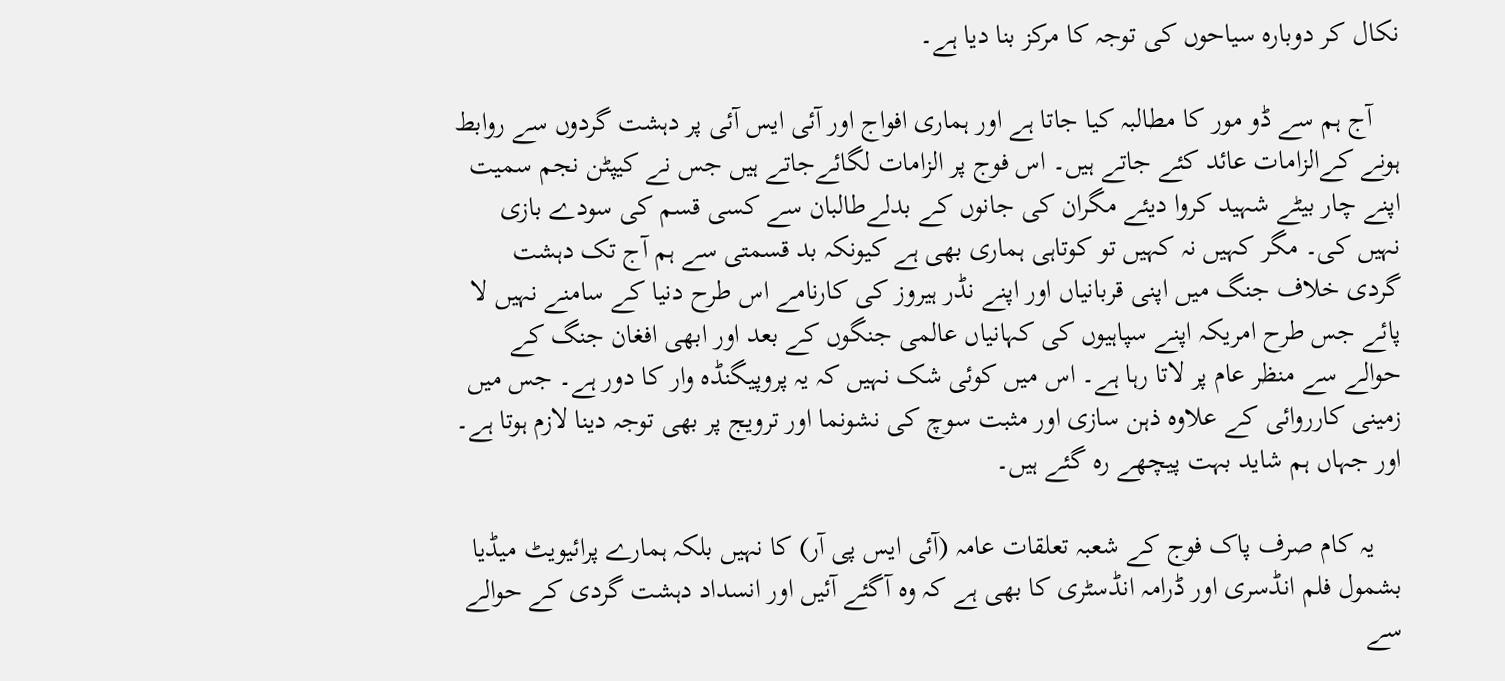نکال کر دوبارہ سیاحوں کی توجہ کا مرکز بنا دیا ہے۔

    آج ہم سے ڈو مور کا مطالبہ کیا جاتا ہے اور ہماری افواج اور آئی ایس آئی پر دہشت گردوں سے روابط ہونے کےالزامات عائد کئے جاتے ہیں۔ اس فوج پر الزامات لگائےجاتے ہیں جس نے کیپٹن نجم سمیت اپنے چار بیٹے شہید کروا دیئے مگران کی جانوں کے بدلےطالبان سے کسی قسم کی سودے بازی نہیں کی۔ مگر کہیں نہ کہیں تو کوتاہی ہماری بھی ہے کیونکہ بد قسمتی سے ہم آج تک دہشت گردی خلاف جنگ میں اپنی قربانیاں اور اپنے نڈر ہیروز کی کارنامے اس طرح دنیا کے سامنے نہیں لا پائے جس طرح امریکہ اپنے سپاہیوں کی کہانیاں عالمی جنگوں کے بعد اور ابھی افغان جنگ کے حوالے سے منظر عام پر لاتا رہا ہے۔ اس میں کوئی شک نہیں کہ یہ پروپیگنڈہ وار کا دور ہے۔ جس میں زمینی کارروائی کے علاوہ ذہن سازی اور مثبت سوچ کی نشونما اور ترویج پر بھی توجہ دینا لازم ہوتا ہے۔ اور جہاں ہم شاید بہت پیچھے رہ گئے ہیں۔

    یہ کام صرف پاک فوج کے شعبہ تعلقات عامہ (آئی ایس پی آر) کا نہیں بلکہ ہمارے پرائیویٹ میڈیا بشمول فلم انڈسری اور ڈرامہ انڈسٹری کا بھی ہے کہ وہ آگئے آئیں اور انسداد دہشت گردی کے حوالے سے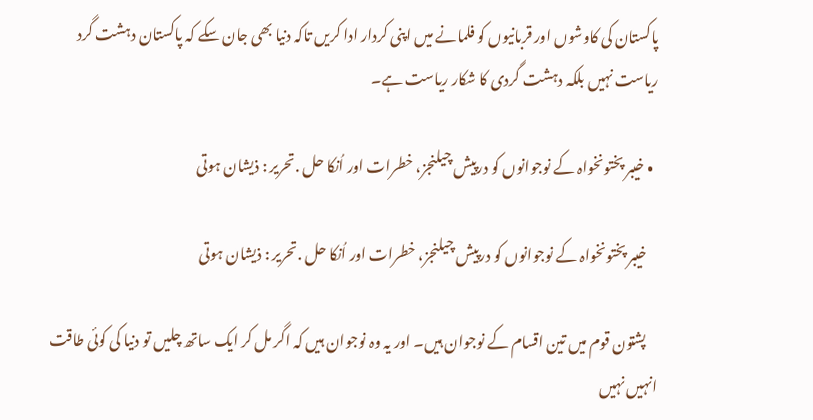پاکستان کی کاوشوں اور قربانیوں کو فلمانے میں اپنی کردار ادا کریں تاکہ دنیا بھی جان سکے کہ پاکستان دہشت گرد ریاست نہیں بلکہ دہشت گردی کا شکار ریاست ہے۔

  • خیبر پختونخواہ کے نوجوانوں کو درپیش چیلنجز، خطرات اور اُنکا حل .تحریر : ذیشان ہوتی

    خیبر پختونخواہ کے نوجوانوں کو درپیش چیلنجز، خطرات اور اُنکا حل .تحریر : ذیشان ہوتی

    پشتون قوم میں تین اقسام کے نوجوان ہیں۔ اور یہ وہ نوجوان ہیں کہ اگر مل کر ایک ساتھ چلیں تو دنیا کی کوئی طاقت انہیں نہیں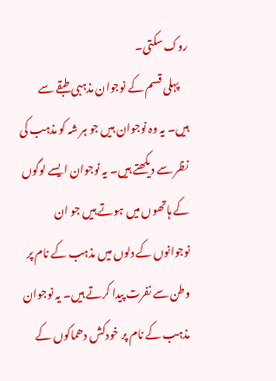روک سکتی۔
    پہلی قسم کے نوجوان مذہبی طبقے سے ہیں۔ یہ وہ نوجوان ہیں جو ہر شہ کو مذہب کی نظر سے دیکھتے ہیں۔ یہ نوجوان ایسے لوگوں کے ہاتھوں میں ہوتے ہیں جو ان نوجوانوں کے دلوں میں مذہب کے نام پر وطن سے نفرت پیدا کرتے ہیں۔ یہ نوجوان مذہب کے نام پر خودکش دھماکوں کے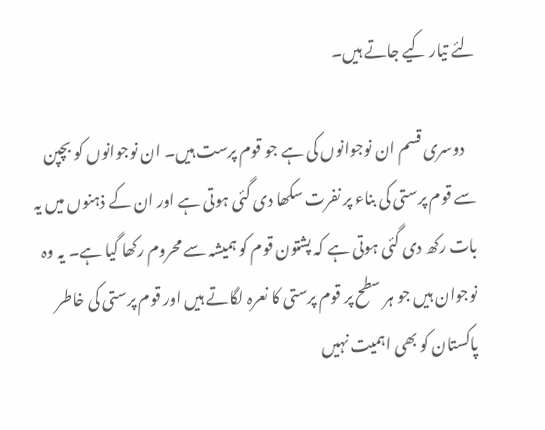لئے تیار کیے جاتے ہیں۔

    دوسری قسم ان نوجوانوں کی ہے جو قوم پرست ہیں۔ ان نوجوانوں کو بچپن سے قوم پرستی کی بناء پر نفرت سکھا دی گئی ہوتی ہے اور ان کے ذہنوں میں یہ بات رکھ دی گئی ہوتی ہے کہ پشتون قوم کو ہمیشہ سے محروم رکھا گیا ہے۔ یہ وہ نوجوان ہیں جو ہر سطح پر قوم پرستی کا نعرہ لگاتے ہیں اور قوم پرستی کی خاطر پاکستان کو بھی اہمیت نہیں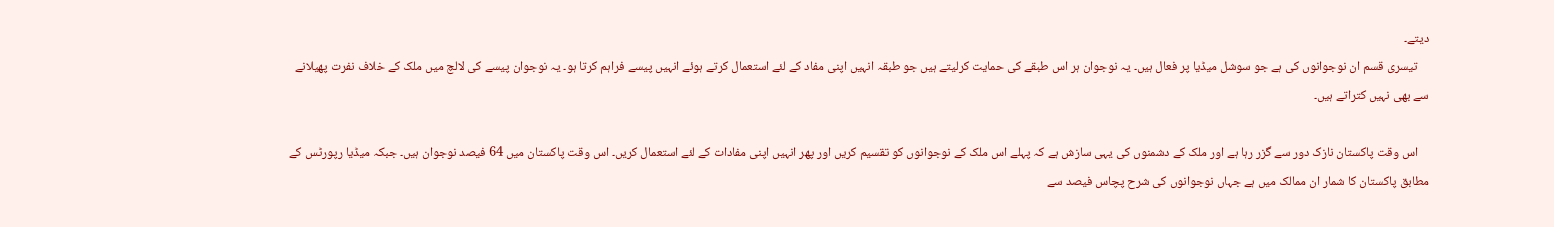دیتے۔
    تیسری قسم ان نوجوانوں کی ہے جو سوشل میڈیا پر فعال ہیں۔ یہ نوجوان ہر اس طبقے کی حمایت کرلیتے ہیں جو طبقہ انہیں اپنی مفاد کے لئے استعمال کرتے ہوئے انہیں پیسے فراہم کرتا ہو۔ یہ نوجوان پیسے کی لالچ میں ملک کے خلاف نفرت پھیلانے سے بھی نہیں کتراتے ہیں۔

    اس وقت پاکستان نازک دور سے گزر رہا ہے اور ملک کے دشمنوں کی یہی سازش ہے کہ پہلے اس ملک کے نوجوانوں کو تقسیم کریں اور پھر انہیں اپنی مفادات کے لئے استعمال کریں۔ اس وقت پاکستان میں 64 فیصد نوجوان ہیں۔ جبکہ میڈیا رپورٹس کے مطابق پاکستان کا شمار ان ممالک میں ہے جہاں نوجوانوں کی شرح پچاس فیصد سے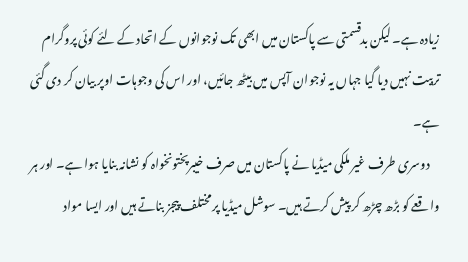زیادہ ہے۔ لیکن بدقسمتی سے پاکستان میں ابھی تک نوجوانوں کے اتحاد کے لئے کوئی پروگرام تربیت نہیں دیا گیا جہاں یہ نوجوان آپس میں بیٹھ جائیں، اور اس کی وجوہات اوپر بیان کر دی گئی ہے۔
    دوسری طرف غیر ملکی میڈیا نے پاکستان میں صرف خیبرپختونخواہ کو نشانہ بنایا ہوا ہے۔ اور ہر واقعے کو بڑھ چڑھ کر پیش کرتے ہیں۔ سوشل میڈیا پر مختلف پیجز بناتے ہیں اور ایسا مواد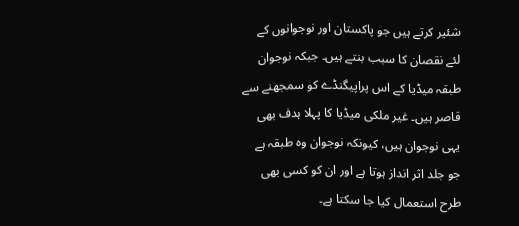شئیر کرتے ہیں جو پاکستان اور نوجوانوں کے لئے نقصان کا سبب بنتے ہیں۔ جبکہ نوجوان طبقہ میڈیا کے اس پراپیگنڈے کو سمجھنے سے قاصر ہیں۔ غیر ملکی میڈیا کا پہلا ہدف بھی یہی نوجوان ہیں، کیونکہ نوجوان وہ طبقہ ہے جو جلد اثر انداز ہوتا ہے اور ان کو کسی بھی طرح استعمال کیا جا سکتا ہے۔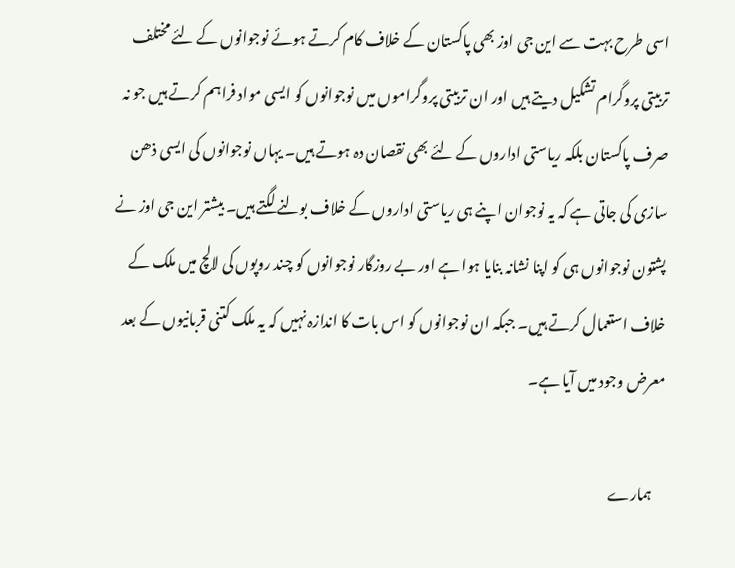اسی طرح بہت سے این جی اوز بھی پاکستان کے خلاف کام کرتے ہوئے نوجوانوں کے لئے مختلف تربیتی پروگرام تشکیل دیتے ہیں اور ان تربیتی پروگراموں میں نوجوانوں کو ایسی مواد فراہم کرتے ہیں جو نہ صرف پاکستان بلکہ ریاستی اداروں کے لئے بھی نقصان دہ ہوتے ہیں۔ یہاں نوجوانوں کی ایسی ذھن سازی کی جاتی ہے کہ یہ نوجوان اپنے ہی ریاستی اداروں کے خلاف بولنے لگتے ہیں۔ بیشتر این جی اوز نے پشتون نوجوانوں ہی کو اپنا نشانہ بنایا ہوا ہے اور بے روزگار نوجوانوں کو چند روپوں کی لالچ میں ملک کے خلاف استعمال کرتے ہیں۔ جبکہ ان نوجوانوں کو اس بات کا اندازہ نہیں کہ یہ ملک کتنی قربانیوں کے بعد معرض وجود میں آیا ہے۔

    ہمارے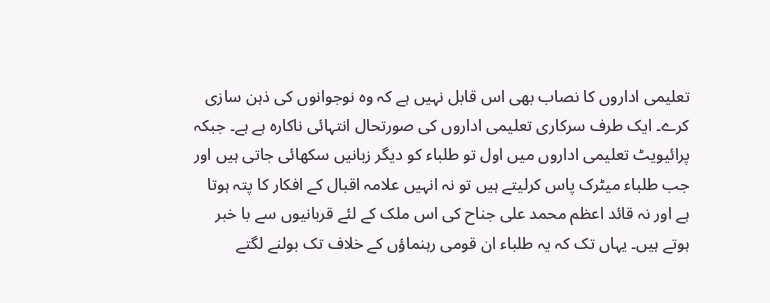تعلیمی اداروں کا نصاب بھی اس قابل نہیں ہے کہ وہ نوجوانوں کی ذہن سازی کرے۔ ایک طرف سرکاری تعلیمی اداروں کی صورتحال انتہائی ناکارہ ہے ہے۔ جبکہ پرائیویٹ تعلیمی اداروں میں اول تو طلباء کو دیگر زبانیں سکھائی جاتی ہیں اور جب طلباء میٹرک پاس کرلیتے ہیں تو نہ انہیں علامہ اقبال کے افکار کا پتہ ہوتا ہے اور نہ قائد اعظم محمد علی جناح کی اس ملک کے لئے قربانیوں سے با خبر ہوتے ہیں۔ یہاں تک کہ یہ طلباء ان قومی رہنماؤں کے خلاف تک بولنے لگتے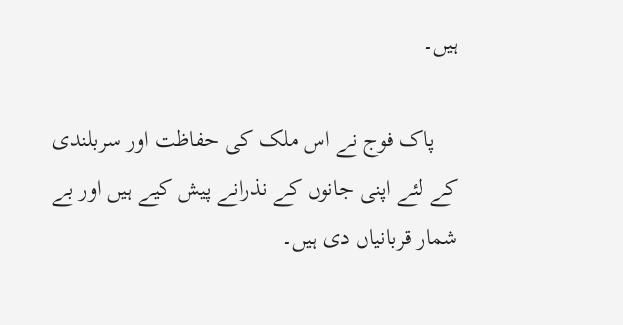ہیں۔

    پاک فوج نے اس ملک کی حفاظت اور سربلندی کے لئے اپنی جانوں کے نذرانے پیش کیے ہیں اور بے شمار قربانیاں دی ہیں۔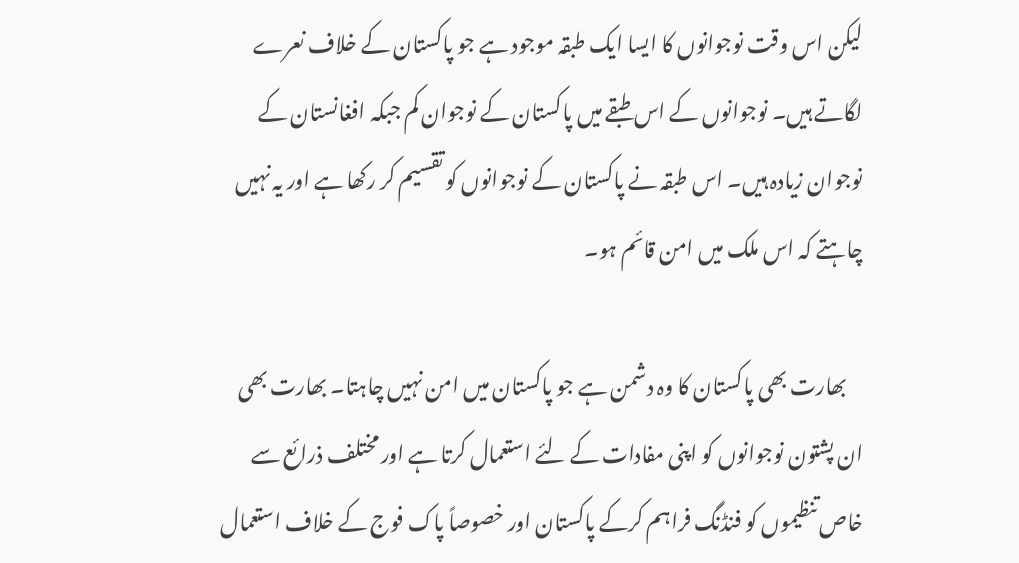لیکن اس وقت نوجوانوں کا ایسا ایک طبقہ موجود ہے جو پاکستان کے خلاف نعرے لگاتے ہیں۔ نوجوانوں کے اس طبقے میں پاکستان کے نوجوان کم جبکہ افغانستان کے نوجوان زیادہ ہیں۔ اس طبقہ نے پاکستان کے نوجوانوں کو تقسیم کر رکھا ہے اور یہ نہیں چاہتے کہ اس ملک میں امن قائم ہو۔

    بھارت بھی پاکستان کا وہ دشمن ہے جو پاکستان میں امن نہیں چاہتا۔ بھارت بھی ان پشتون نوجوانوں کو اپنی مفادات کے لئے استعمال کرتا ہے اور مختلف ذرائع سے خاص تنظیموں کو فنڈنگ فراہم کرکے پاکستان اور خصوصاً پاک فوج کے خلاف استعمال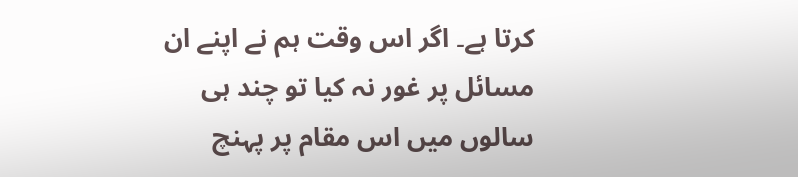کرتا ہے۔ اگر اس وقت ہم نے اپنے ان مسائل پر غور نہ کیا تو چند ہی سالوں میں اس مقام پر پہنچ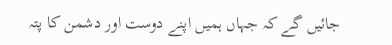جائیں گے کہ جہاں ہمیں اپنے دوست اور دشمن کا پتہ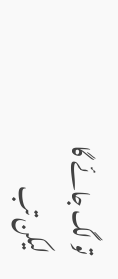تو لگ جائے گا لیکن تب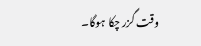وقت گزر چکا ہوگا۔